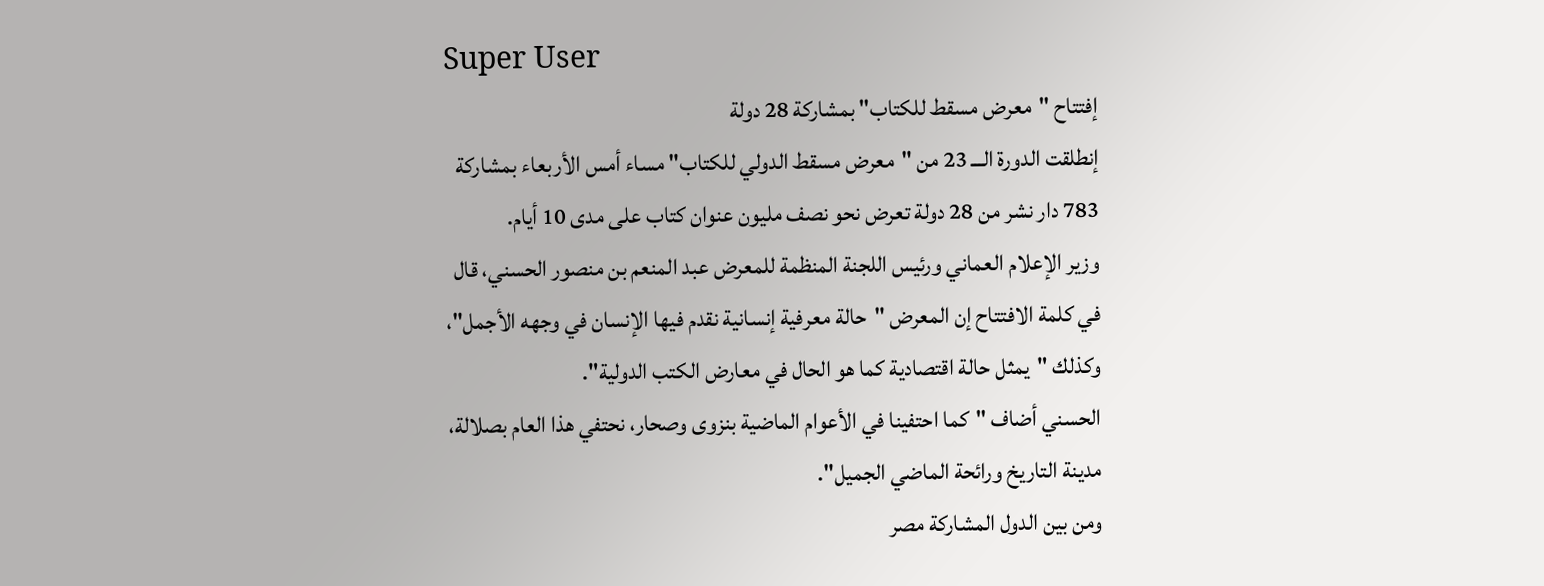Super User
إفتتاح "معرض مسقط للكتاب" بمشاركة 28 دولة
إنطلقت الدورة الـــ 23 من "معرض مسقط الدولي للكتاب" مساء أمس الأربعاء بمشاركة 783 دار نشر من 28 دولة تعرض نحو نصف مليون عنوان كتاب على مدى 10 أيام.
وزير الإعلام العماني ورئيس اللجنة المنظمة للمعرض عبد المنعم بن منصور الحسني، قال في كلمة الافتتاح إن المعرض "حالة معرفية إنسانية نقدم فيها الإنسان في وجهه الأجمل"، وكذلك "يمثل حالة اقتصادية كما هو الحال في معارض الكتب الدولية".
الحسني أضاف "كما احتفينا في الأعوام الماضية بنزوى وصحار، نحتفي هذا العام بصلالة، مدينة التاريخ ورائحة الماضي الجميل".
ومن بين الدول المشاركة مصر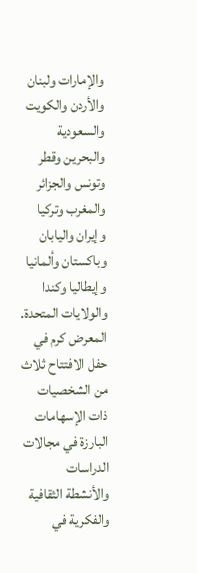والإمارات ولبنان والأردن والكويت والسعودية والبحرين وقطر وتونس والجزائر والمغرب وتركيا وإيران واليابان وباكستان وألمانيا وإيطاليا وكندا والولايات المتحدة.
المعرض كرم في حفل الافتتاح ثلاث من الشخصيات ذات الإسهامات البارزة في مجالات الدراسات والأنشطة الثقافية والفكرية في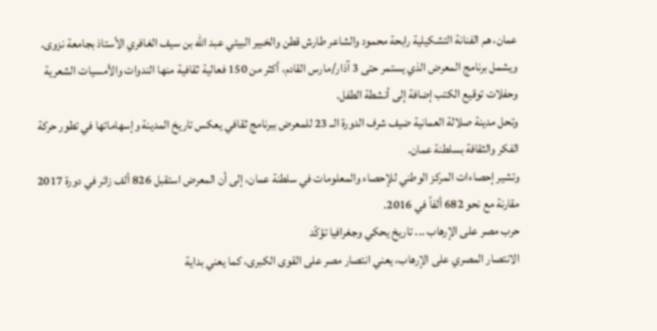عمان، هم الفنانة التشكيلية رابحة محمود والشاعر طارش قطن والخبير البيئي عبد الله بن سيف الغافري الأستاذ بجامعة نزوى.
ويشمل برنامج المعرض الذي يستمر حتى 3 آذار/مارس القادم، أكثر من 150 فعالية ثقافية منها الندوات والأمسيات الشعرية وحفلات توقيع الكتب إضافة إلى أنشطة الطفل.
وتحل مدينة صلالة العمانية ضيف شرف الدورة الــ 23 للمعرض ببرنامج ثقافي يعكس تاريخ المدينة وإسهاماتها في تطور حركة الفكر والثقافة بسلطنة عمان.
وتشير إحصاءات المركز الوطني للإحصاء والمعلومات في سلطنة عمان، إلى أن المعرض استقبل 826 ألف زائر في دورة 2017 مقارنة مع نحو 682 ألفاً في 2016.
حرب مصر على الإرهاب ... تاريخ يحكي وجغرافيا تؤكّد
الانتصار المصري على الإرهاب، يعني انتصار مصر على القوى الكبرى، كما يعني بداية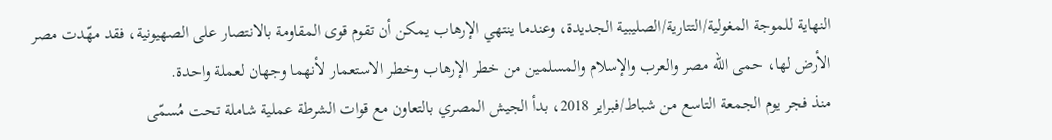النهاية للموجة المغولية/التتارية/الصليبية الجديدة، وعندما ينتهي الإرهاب يمكن أن تقوم قوى المقاومة بالانتصار على الصهيونية، فقد مهّدت مصر الأرض لها، حمى الله مصر والعرب والإسلام والمسلمين من خطر الإرهاب وخطر الاستعمار لأنهما وجهان لعملة واحدة.
منذ فجر يوم الجمعة التاسع من شباط/فبراير 2018، بدأ الجيش المصري بالتعاون مع قوات الشرطة عملية شاملة تحت مُسمّى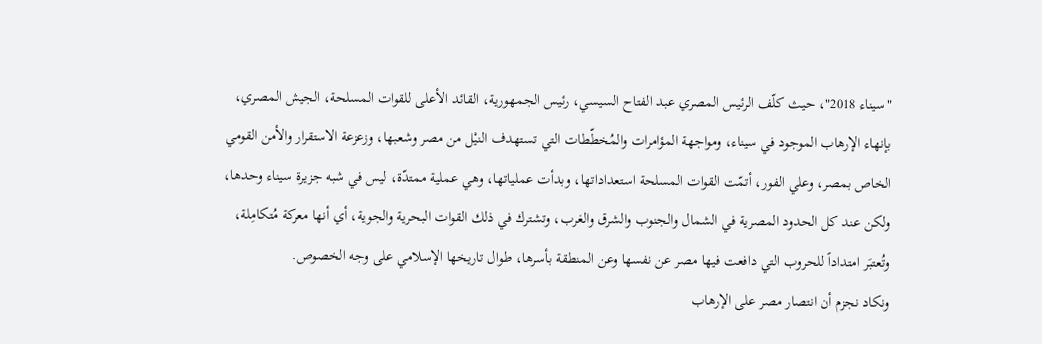"سيناء 2018"، حيث كلّف الرئيس المصري عبد الفتاح السيسي، رئيس الجمهورية، القائد الأعلى للقوات المسلحة، الجيش المصري، بإنهاء الإرهاب الموجود في سيناء، ومواجهة المؤامرات والمُخطّطات التي تستهدف النيْل من مصر وشعبها، وزعزعة الاستقرار والأمن القومي الخاص بمصر، وعلي الفور، أتمّت القوات المسلحة استعداداتها، وبدأت عملياتها، وهي عملية ممتدّة، ليس في شبه جزيرة سيناء وحدها، ولكن عند كل الحدود المصرية في الشمال والجنوب والشرق والغرب، وتشترك في ذلك القوات البحرية والجوية، أي أنها معركة مُتكامِلة، وتُعتبَر امتداداً للحروب التي دافعت فيها مصر عن نفسها وعن المنطقة بأسرها، طوال تاريخها الإسلامي على وجه الخصوص.
ونكاد نجزم أن انتصار مصر على الإرهاب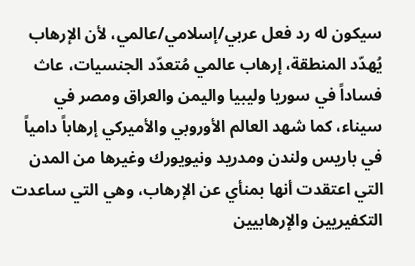سيكون له رد فعل عربي/إسلامي/عالمي، لأن الإرهاب يُهدّد المنطقة، إرهاب عالمي مُتعدّد الجنسيات، عاث فساداً في سوريا وليبيا واليمن والعراق ومصر في سيناء، كما شهد العالم الأوروبي والأميركي إرهاباً دامياً في باريس ولندن ومدريد ونيويورك وغيرها من المدن التي اعتقدت أنها بمنأي عن الإرهاب، وهي التي ساعدت التكفيريين والإرهابيين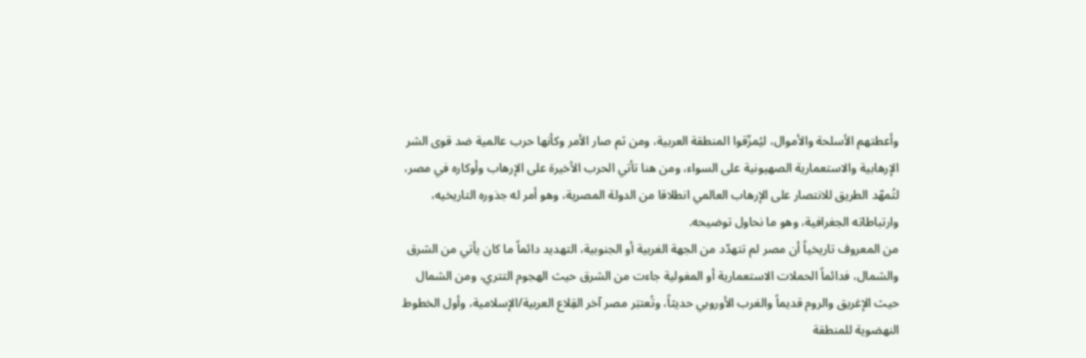وأعطتهم الأسلحة والأموال، ليُمزّقوا المنطقة العربية، ومن ثم صار الأمر وكأنها حرب عالمية ضد قوى الشر الإرهابية والاستعمارية الصهيونية على السواء، ومن هنا تأتي الحرب الأخيرة على الإرهاب وأوكاره في مصر، لتُمهّد الطريق للانتصار على الإرهاب العالمي انطلاقا من الدولة المصرية، وهو أمر له جذوره التاريخيه، وارتباطاته الجغرافية، وهو ما نحاول توضيحه.
من المعروف تاريخياً أن مصر لم تتهدّد من الجهة الغربية أو الجنوبية، التهديد دائماً ما كان يأتي من الشرق والشمال، فدائماً الحملات الاستعمارية أو المغولية جاءت من الشرق حيث الهجوم التتري، ومن الشمال حيث الإغريق والروم قديماً والغرب الأوروبي حديثاً، وتُعتبَر مصر آخر القِلاع العربية/الإسلامية، وأول الخطوط النهضوية للمنطقة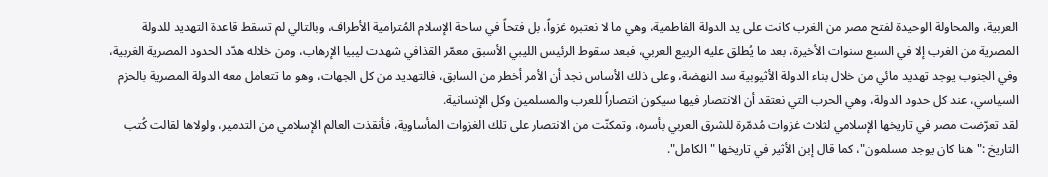العربية، والمحاولة الوحيدة لفتح مصر من الغرب كانت على يد الدولة الفاطمية، وهي ما لا نعتبره غزواً، بل فتحاً في ساحة الإسلام المُترامية الأطراف، وبالتالي لم تسقط قاعدة التهديد للدولة المصرية من الغرب إلا في السبع سنوات الأخيرة، بعد ما يُطلق عليه الربيع العربي، فبعد سقوط الرئيس الليبي الأسبق معمّر القذافي شهدت ليبيا الإرهاب، ومن خلاله هدّد الحدود المصرية الغربية، وفي الجنوب يوجد تهديد مائي من خلال بناء الدولة الأثيوبية سد النهضة، وعلى ذلك الأساس نجد أن الأمر أخطر من السابق، فالتهديد من كل الجهات، وهو ما تتعامل معه الدولة المصرية بالحزم السياسي، عند كل حدود الدولة، وهي الحرب التي نعتقد أن الانتصار فيها سيكون انتصاراً للعرب والمسلمين وكل الإنسانية.
لقد تعرّضت مصر في تاريخها الإسلامي لثلاث غزوات مُدمّرة للشرق العربي بأسره، وتمكنّت من الانتصار على تلك الغزوات المأساوية، فأنقذت العالم الإسلامي من التدمير، ولولاها لقالت كُتب التاريخ :"هنا كان يوجد مسلمون"، كما قال إبن الأثير في تاريخها "الكامل".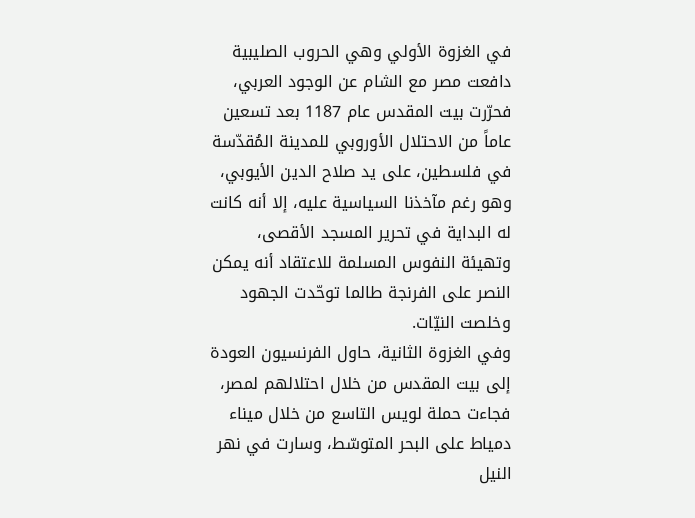في الغزوة الأولي وهي الحروب الصليبية دافعت مصر مع الشام عن الوجود العربي، فحرّرت بيت المقدس عام 1187 بعد تسعين عاماً من الاحتلال الأوروبي للمدينة المُقدّسة في فلسطين، على يد صلاح الدين الأيوبي، وهو رغم مآخذنا السياسية عليه، إلا أنه كانت له البداية في تحرير المسجد الأقصى، وتهيئة النفوس المسلمة للاعتقاد أنه يمكن النصر على الفرنجة طالما توحّدت الجهود وخلصت النيّات.
وفي الغزوة الثانية، حاول الفرنسيون العودة إلى بيت المقدس من خلال احتلالهم لمصر، فجاءت حملة لويس التاسع من خلال ميناء دمياط على البحر المتوسّط، وسارت في نهر النيل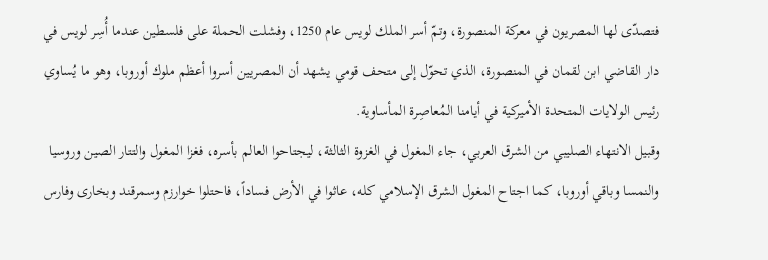فتصدّى لها المصريون في معركة المنصورة، وتمّ أسر الملك لويس عام 1250، وفشلت الحملة على فلسطين عندما أُسِر لويس في دار القاضي ابن لقمان في المنصورة، الذي تحوّل إلى متحف قومي يشهد أن المصريين أسروا أعظم ملوك أوروبا، وهو ما يُساوي رئيس الولايات المتحدة الأميركية في أيامنا المُعاصِرة المأساوية.
وقبيل الانتهاء الصليبي من الشرق العربي، جاء المغول في الغزوة الثالثة، ليجتاحوا العالم بأسره، فغزا المغول والتتار الصين وروسيا والنمسا وباقي أوروبا، كما اجتاح المغول الشرق الإسلامي كله، عاثوا في الأرض فساداً، فاحتلوا خوارزم وسمرقند وبخارى وفارس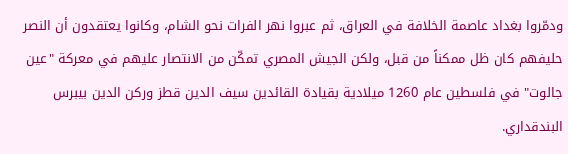ودمّروا بغداد عاصمة الخلافة في العراق، ثم عبروا نهر الفرات نحو الشام، وكانوا يعتقدون أن النصر حليفهم كان ظل ممكناً من قبل، ولكن الجيش المصري تمكّن من الانتصار عليهم في معركة "عين جالوت" في فلسطين عام 1260 ميلادية بقيادة القائدين سيف الدين قطز وركن الدين بيبرس البندقداري.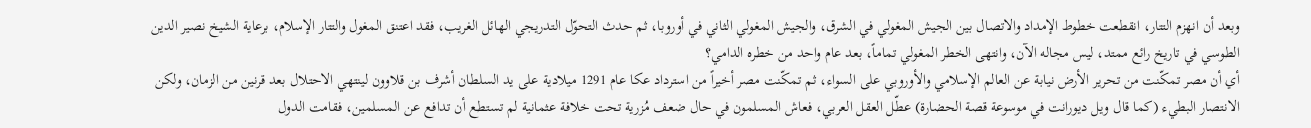وبعد أن انهزم التتار، انقطعت خطوط الإمداد والاتصال بين الجيش المغولي في الشرق، والجيش المغولي الثاني في أوروبا، ثم حدث التحوّل التدريجي الهائل الغريب، فقد اعتنق المغول والتتار الإسلام، برعاية الشيخ نصير الدين الطوسي في تاريخ رائع ممتد، ليس مجاله الآن، وانتهى الخطر المغولي تماماً، بعد عام واحد من خطره الدامي؟
أي أن مصر تمكّنت من تحرير الأرض نيابة عن العالم الإسلامي والأوروبي على السواء، ثم تمكّنت مصر أخيراً من استرداد عكا عام 1291 ميلادية على يد السلطان أشرف بن قلاوون لينتهي الاحتلال بعد قرنين من الزمان، ولكن الانتصار البطيء (كما قال ويل ديورانت في موسوعة قصة الحضارة) عطّل العقل العربي، فعاش المسلمون في حال ضعف مُزرية تحت خلافة عثمانية لم تستطع أن تدافع عن المسلمين، فقامت الدول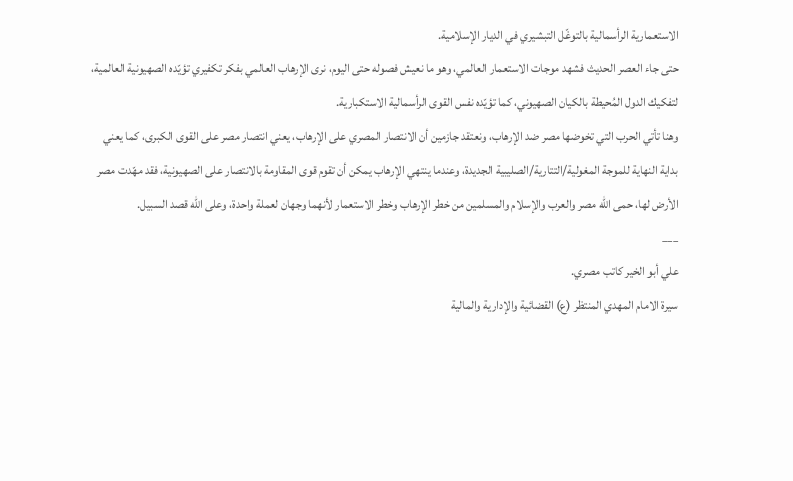الاستعمارية الرأسمالية بالتوغّل التبشيري في الديار الإسلامية.
حتى جاء العصر الحديث فشهد موجات الاستعمار العالمي، وهو ما نعيش فصوله حتى اليوم، نرى الإرهاب العالمي بفكر تكفيري تؤيّده الصهيونية العالمية، لتفكيك الدول المُحيطة بالكيان الصهيوني، كما تؤيّده نفس القوى الرأسمالية الاستكبارية.
وهنا تأتي الحرب التي تخوضها مصر ضد الإرهاب، ونعتقد جازمين أن الانتصار المصري على الإرهاب، يعني انتصار مصر على القوى الكبرى، كما يعني بداية النهاية للموجة المغولية/التتارية/الصليبية الجديدة، وعندما ينتهي الإرهاب يمكن أن تقوم قوى المقاومة بالانتصار على الصهيونية، فقد مهّدت مصر الأرض لها، حمى الله مصر والعرب والإسلام والمسلمين من خطر الإرهاب وخطر الاستعمار لأنهما وجهان لعملة واحدة، وعلى الله قصد السبيل.
___
علي أبو الخير كاتب مصري.
سیرة الامام المهدي المنتظر (ع) القضائية والإدارية والمالية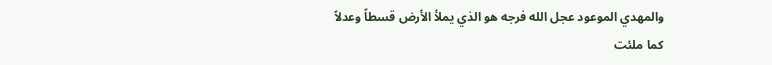والمهدي الموعود عجل الله فرجه هو الذي يملأ الأرض قسطاً وعدلاً كما ملئت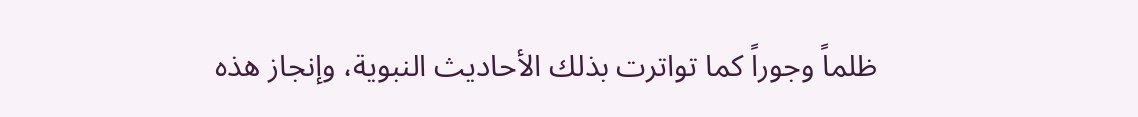ظلماً وجوراً كما تواترت بذلك الأحاديث النبوية، وإنجاز هذه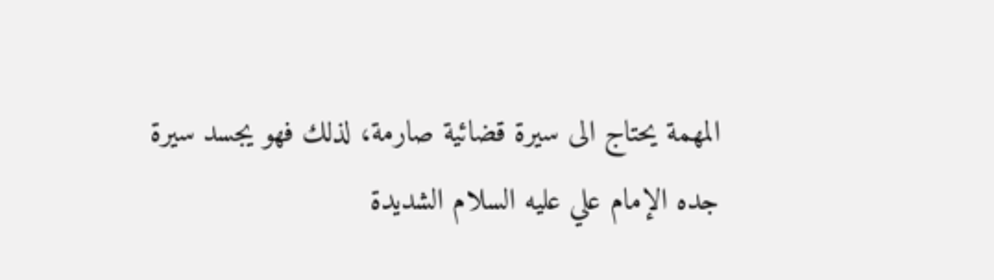المهمة يحتاج الى سيرة قضائية صارمة، لذلك فهو يجسد سيرة جده الإمام علي عليه السلام الشديدة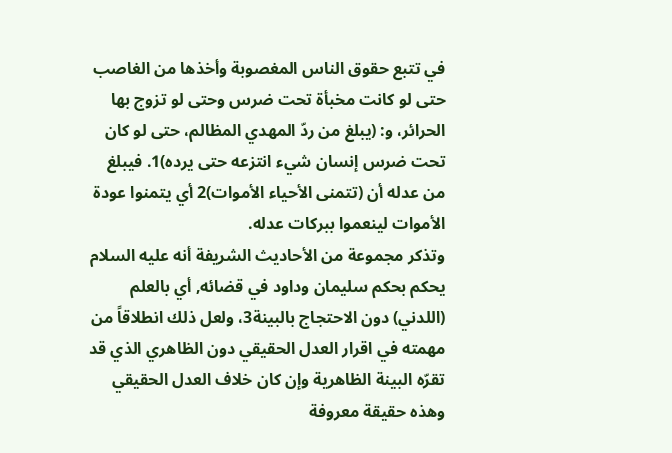في تتبع حقوق الناس المغصوبة وأخذها من الغاصب حتى لو كانت مخبأة تحت ضرس وحتى لو تزوج بها الحرائر، و: (يبلغ من ردّ المهدي المظالم، حتى لو كان تحت ضرس إنسان شيء انتزعه حتى يرده)1. فيبلغ من عدله أن (تتمنى الأحياء الأموات)2 أي يتمنوا عودة الأموات لينعموا ببركات عدله.
وتذكر مجموعة من الأحاديث الشريفة أنه عليه السلام يحكم بحكم سليمان وداود في قضائه, أي بالعلم (اللدني) دون الاحتجاج بالبينة3، ولعل ذلك انطلاقاً من مهمته في اقرار العدل الحقيقي دون الظاهري الذي قد تقرّه البينة الظاهرية وإن كان خلاف العدل الحقيقي وهذه حقيقة معروفة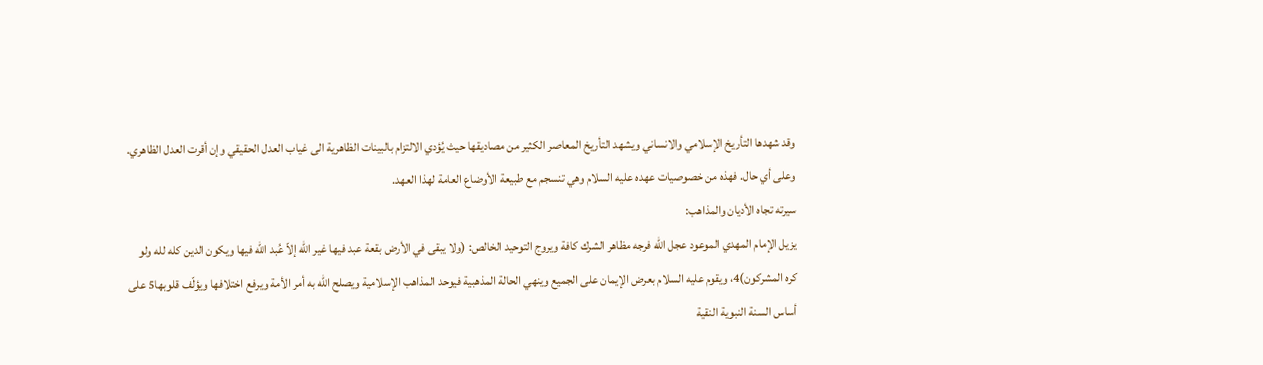وقد شهدها التأريخ الإسلامي والانساني ويشهد التأريخ المعاصر الكثير من مصاديقها حيث يُؤدي الالتزام بالبينات الظاهرية الى غياب العدل الحقيقي وإن أقرت العدل الظاهري. وعلى أي حال. فهذه من خصوصيات عهده عليه السلام وهي تنسجم مع طبيعة الأوضاع العامة لهذا العهد.
سيرته تجاه الأديان والمذاهب:
يزيل الإمام المهدي الموعود عجل الله فرجه مظاهر الشرك كافة ويروج التوحيد الخالص: (ولا يبقى في الأرض بقعة عبد فيها غير الله إلاّ عُبد الله فيها ويكون الدين كله لله ولو كره المشركون)4، ويقوم عليه السلام بعرض الإيمان على الجميع وينهي الحالة المذهبية فيوحد المذاهب الإسلامية ويصلح الله به أمر الأمة ويرفع اختلافها ويؤلّف قلوبها5 على أساس السنة النبوية النقية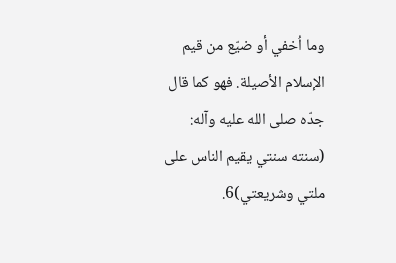وما اُخفي أو ضيّع من قيم الإسلام الأصيلة. فهو كما قال جدّه صلى الله عليه وآله: (سنته سنتي يقيم الناس على ملتي وشريعتي)6.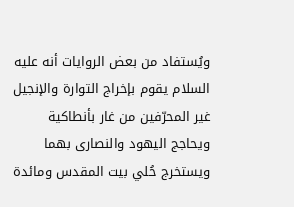ويُستفاد من بعض الروايات أنه عليه السلام يقوم بإخراج التوارة والإنجيل غير المحرّفين من غار بأنطاكية ويحاجج اليهود والنصارى بهما ويستخرج حُلي بيت المقدس ومائدة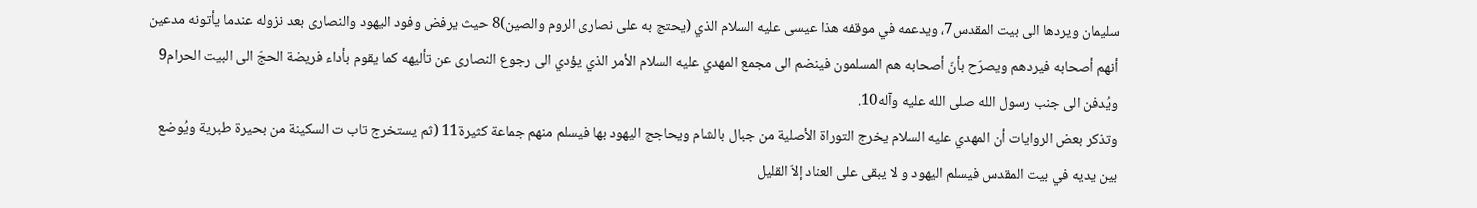سليمان ويردها الى بيت المقدس7، ويدعمه في موقفه هذا عيسى عليه السلام الذي (يحتج به على نصارى الروم والصين)8 حيث يرفض وفود اليهود والنصارى بعد نزوله عندما يأتونه مدعين أنهم أصحابه فيردهم ويصرّح بأنّ أصحابه هم المسلمون فينضم الى مجمع المهدي عليه السلام الأمر الذي يؤدي الى رجوع النصارى عن تأليهه كما يقوم بأداء فريضة الحجّ الى البيت الحرام9 ويُدفن الى جنب رسول الله صلى الله عليه وآله10.
وتذكر بعض الروايات أن المهدي عليه السلام يخرج التوراة الأصلية من جبال بالشام ويحاجج اليهود بها فيسلم منهم جماعة كثيرة11 (ثم يستخرج تاب ت السكينة من بحيرة طبرية ويُوضع بين يديه في بيت المقدس فيسلم اليهود و لا يبقى على العناد إلاّ القليل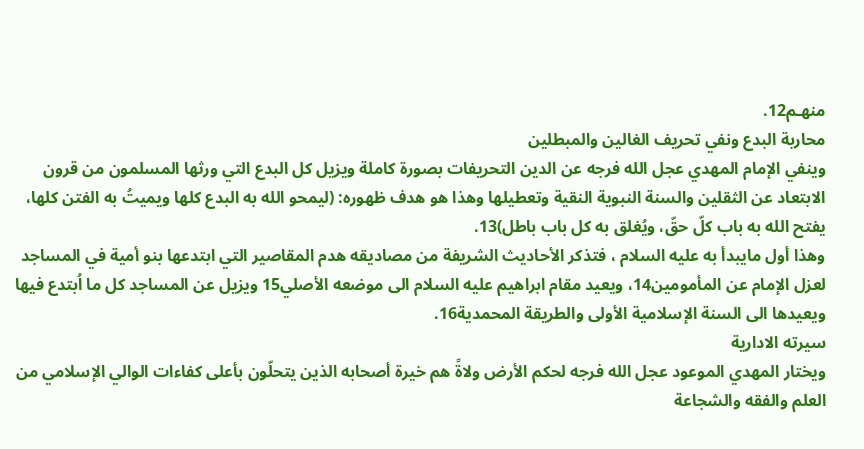منهـم12.
محاربة البدع ونفي تحريف الغالين والمبطلين
وينفي الإمام المهدي عجل الله فرجه عن الدين التحريفات بصورة كاملة ويزيل كل البدع التي ورثها المسلمون من قرون الابتعاد عن الثقلين والسنة النبوية النقية وتعطيلها وهذا هو هدف ظهوره: (ليمحو الله به البدع كلها ويميتُ به الفتن كلها، يفتح الله به باب كلّ حقّ، ويُغلق به كل باب باطل)13.
وهذا أول مايبدأ به عليه السلام ، فتذكر الأحاديث الشريفة من مصاديقه هدم المقاصير التي ابتدعها بنو أمية في المساجد لعزل الإمام عن المأمومين14، ويعيد مقام ابراهيم عليه السلام الى موضعه الأصلي15 ويزيل عن المساجد كل ما اُبتدع فيها ويعيدها الى السنة الإسلامية الأولى والطريقة المحمدية16.
سيرته الادارية
ويختار المهدي الموعود عجل الله فرجه لحكم الأرض ولاةً هم خيرة أصحابه الذين يتحلّون بأعلى كفاءات الوالي الإسلامي من العلم والفقه والشجاعة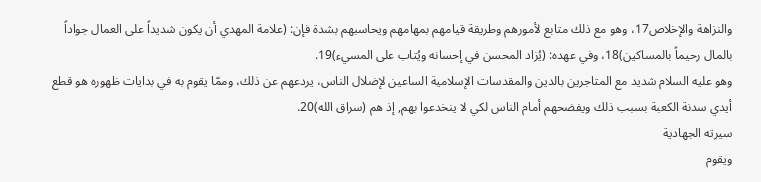والنزاهة والإخلاص17، وهو مع ذلك متابع لأمورهم وطريقة قيامهم بمهامهم ويحاسبهم بشدة فإن: (علامة المهدي أن يكون شديداً على العمال جواداً بالمال رحيماً بالمساكين)18، وفي عهده: (يُزاد المحسن في إحسانه ويُتاب على المسيء)19.
وهو عليه السلام شديد مع المتاجرين بالدين والمقدسات الإسلامية الساعين لإضلال الناس، يردعهم عن ذلك، وممّا يقوم به في بدايات ظهوره هو قطع أيدي سدنة الكعبة بسبب ذلك ويفضحهم أمام الناس لكي لا ينخدعوا بهم, إذ هم (سراق الله)20.
سيرته الجهادية
ويقوم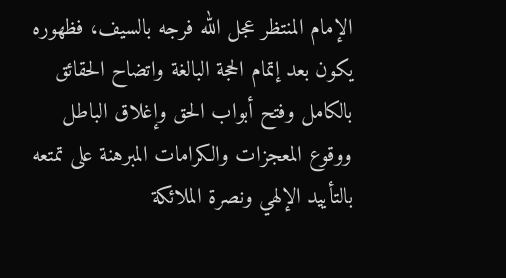الإمام المنتظر عجل الله فرجه بالسيف، فظهوره يكون بعد إتمام الحجة البالغة واتضاح الحقائق بالكامل وفتح أبواب الحق وإغلاق الباطل ووقوع المعجزات والكرامات المبرهنة على تمتعه بالتأييد الإلهي ونصرة الملائكة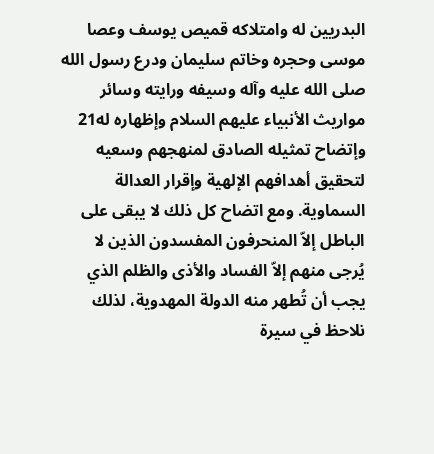البدريين له وامتلاكه قميص يوسف وعصا موسى وحجره وخاتم سليمان ودرع رسول الله صلى الله عليه وآله وسيفه ورايته وسائر مواريث الأنبياء عليهم السلام وإظهاره له21 وإتضاح تمثيله الصادق لمنهجهم وسعيه لتحقيق أهدافهم الإلهية وإقرار العدالة السماوية. ومع اتضاح كل ذلك لا يبقى على الباطل إلاّ المنحرفون المفسدون الذين لا يُرجى منهم إلاّ الفساد والأذى والظلم الذي يجب أن تُطهر منه الدولة المهدوية، لذلك نلاحظ في سيرة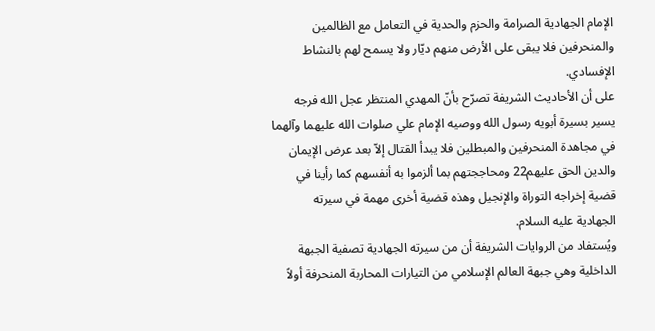الإمام الجهادية الصرامة والحزم والحدية في التعامل مع الظالمين والمنحرفين فلا يبقى على الأرض منهم ديّار ولا يسمح لهم بالنشاط الإفسادي.
على أن الأحاديث الشريفة تصرّح بأنّ المهدي المنتظر عجل الله فرجه يسير بسيرة أبويه رسول الله ووصيه الإمام علي صلوات الله عليهما وآلهما في مجاهدة المنحرفين والمبطلين فلا يبدأ القتال إلاّ بعد عرض الإيمان والدين الحق عليهم22 ومحاججتهم بما ألزموا به أنفسهم كما رأينا في قضية إخراجه التوراة والإنجيل وهذه قضية أخرى مهمة في سيرته الجهادية عليه السلام.
ويُستفاد من الروايات الشريفة أن من سيرته الجهادية تصفية الجبهة الداخلية وهي جبهة العالم الإسلامي من التيارات المحاربة المنحرفة أولاً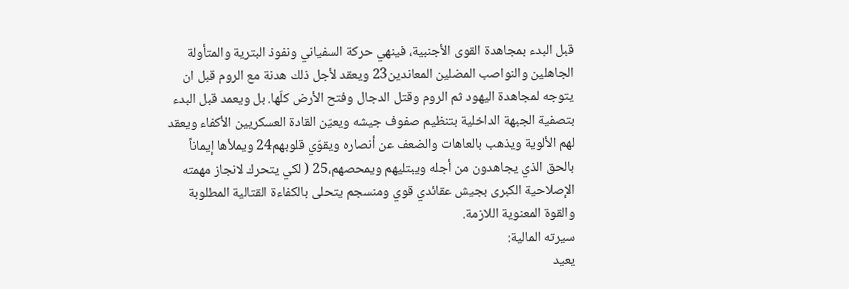قبل البدء بمجاهدة القوى الأجنبية، فينهي حركة السفياني ونفوذ البترية والمتأولة الجاهلين والنواصب المضلين المعاندين23 ويعقد لأجل ذلك هدنة مع الروم قبل ان يتوجه لمجاهدة اليهود ثم الروم وقتل الدجال وفتح الأرض كلّها. بل ويعمد قبل البدء بتصفية الجبهة الداخلية بتنظيم صفوف جيشه ويعيّن القادة العسكريين الأكفاء ويعقد لهم الألوية ويذهب بالعاهات والضعف عن أنصاره ويقوّي قلوبهم24 ويملأها إيماناً بالحق الذي يجاهدون من أجله ويبتليهم ويمحصهم،25 ( لكي يتحرك لانجاز مهمته الإصلاحية الكبرى بجيش عقائدي قوي ومنسجم يتحلى بالكفاءة القتالية المطلوبة والقوة المعنوية اللازمة.
سيرته المالية:
يعيد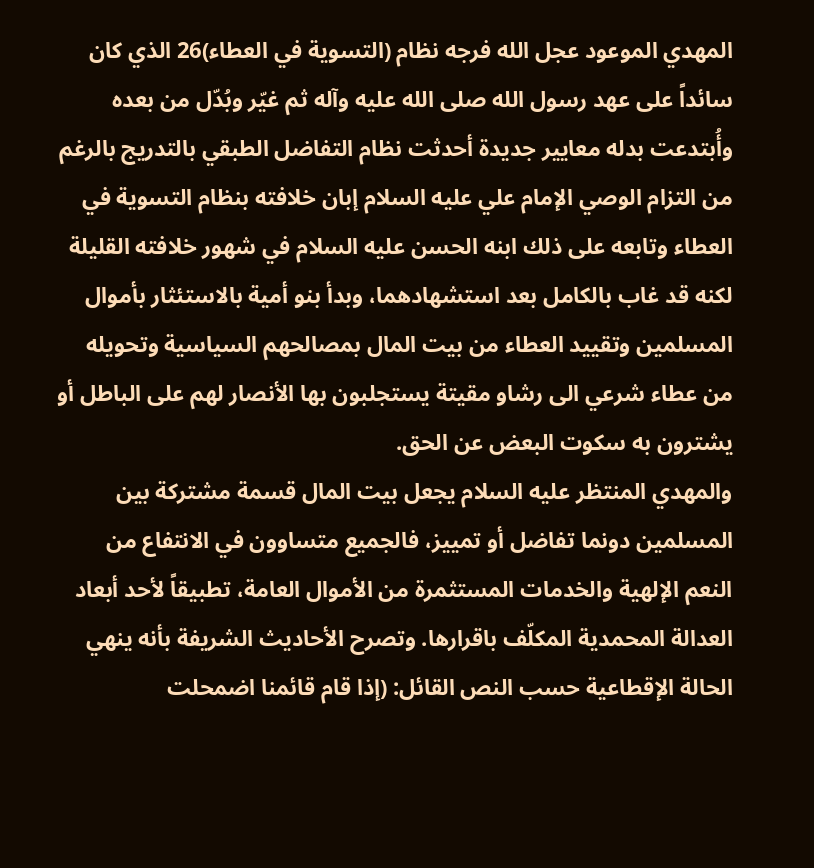المهدي الموعود عجل الله فرجه نظام (التسوية في العطاء)26 الذي كان سائداً على عهد رسول الله صلى الله عليه وآله ثم غيّر وبُدّل من بعده وأُبتدعت بدله معايير جديدة أحدثت نظام التفاضل الطبقي بالتدريج بالرغم من التزام الوصي الإمام علي عليه السلام إبان خلافته بنظام التسوية في العطاء وتابعه على ذلك ابنه الحسن عليه السلام في شهور خلافته القليلة لكنه قد غاب بالكامل بعد استشهادهما، وبدأ بنو أمية بالاستئثار بأموال المسلمين وتقييد العطاء من بيت المال بمصالحهم السياسية وتحويله من عطاء شرعي الى رشاو مقيتة يستجلبون بها الأنصار لهم على الباطل أو يشترون به سكوت البعض عن الحق.
والمهدي المنتظر عليه السلام يجعل بيت المال قسمة مشتركة بين المسلمين دونما تفاضل أو تمييز، فالجميع متساوون في الانتفاع من النعم الإلهية والخدمات المستثمرة من الأموال العامة، تطبيقاً لأحد أبعاد العدالة المحمدية المكلّف باقرارها. وتصرح الأحاديث الشريفة بأنه ينهي الحالة الإقطاعية حسب النص القائل: (إذا قام قائمنا اضمحلت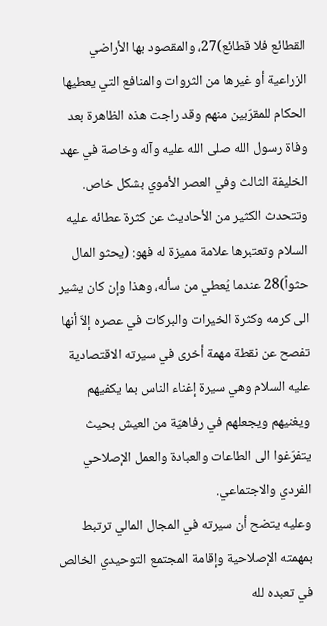القطائع فلا قطائع)27، والمقصود بها الأراضي الزراعية أو غيرها من الثروات والمنافع التي يعطيها الحكام للمقرّبين منهم وقد راجت هذه الظاهرة بعد وفاة رسول الله صلى الله عليه وآله وخاصة في عهد الخليفة الثالث وفي العصر الأموي بشكل خاص.
وتتحدث الكثير من الأحاديث عن كثرة عطائه عليه السلام وتعتبرها علامة مميزة له فهو: (يحثو المال حثواً)28 عندما يُعطي من سأله، وهذا وإن كان يشير الى كرمه وكثرة الخيرات والبركات في عصره إلاّ أنها تفصح عن نقطة مهمة أخرى في سيرته الاقتصادية عليه السلام وهي سيرة إغناء الناس بما يكفيهم ويغنيهم ويجعلهم في رفاهيّة من العيش بحيث يتفرّغوا الى الطاعات والعبادة والعمل الإصلاحي الفردي والاجتماعي.
وعليه يتضح أن سيرته في المجال المالي ترتبط بمهمته الإصلاحية وإقامة المجتمع التوحيدي الخالص في تعبده لله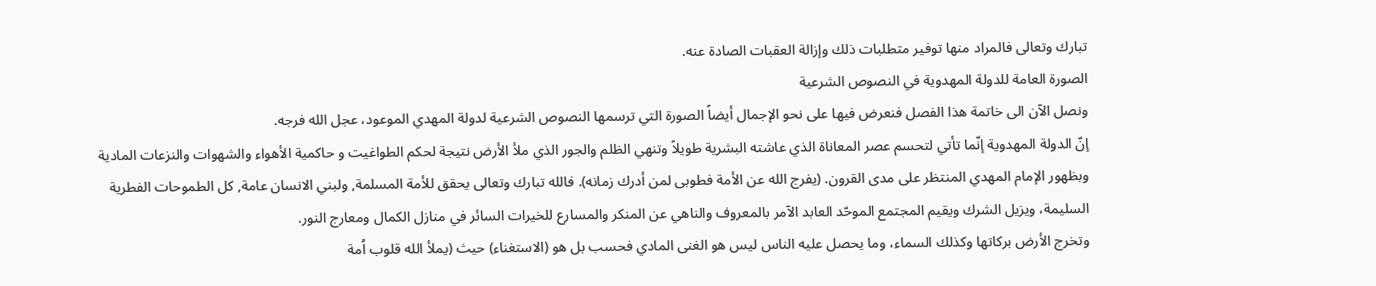تبارك وتعالى فالمراد منها توفير متطلبات ذلك وإزالة العقبات الصادة عنه.
الصورة العامة للدولة المهدوية في النصوص الشرعية
ونصل الآن الى خاتمة هذا الفصل فنعرض فيها على نحو الإجمال أيضاً الصورة التي ترسمها النصوص الشرعية لدولة المهدي الموعود، عجل الله فرجه.
إنّ الدولة المهدوية إنّما تأتي لتحسم عصر المعاناة الذي عاشته البشرية طويلاً وتنهي الظلم والجور الذي ملأ الأرض نتيجة لحكم الطواغيت و حاكمية الأهواء والشهوات والنزعات المادية وبظهور الإمام المهدي المنتظر على مدى القرون. (يفرج الله عن الأمة فطوبى لمن أدرك زمانه). فالله تبارك وتعالى يحقق للأمة المسلمة, ولبني الانسان عامة, كل الطموحات الفطرية السليمة، ويزيل الشرك ويقيم المجتمع الموحّد العابد الآمر بالمعروف والناهي عن المنكر والمسارع للخيرات السائر في منازل الكمال ومعارج النور.
وتخرج الأرض بركاتها وكذلك السماء، وما يحصل عليه الناس ليس هو الغنى المادي فحسب بل هو (الاستغناء) حيث (يملأ الله قلوب اُمة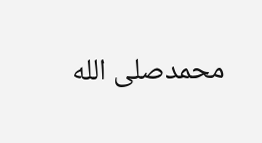محمدصلى الله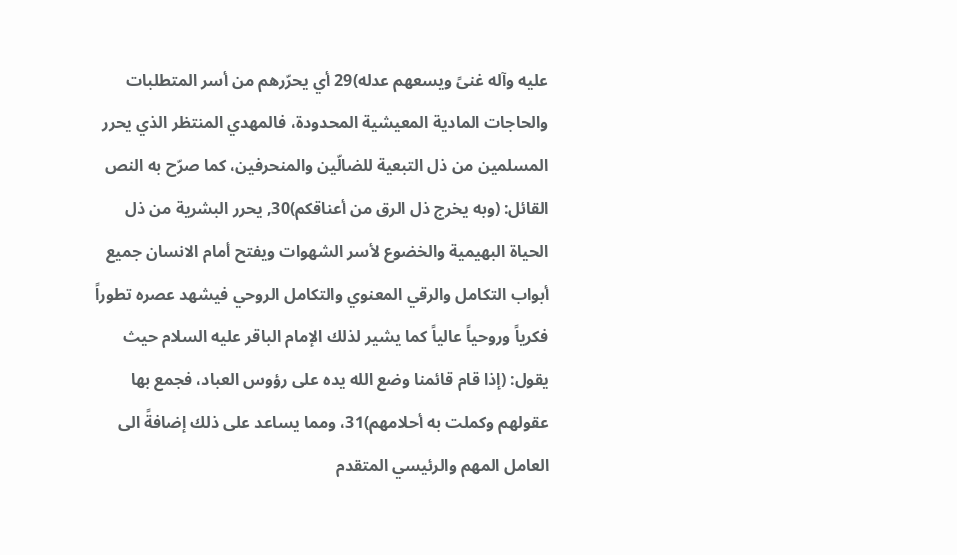عليه وآله غنىً ويسعهم عدله)29 أي يحرّرهم من أسر المتطلبات والحاجات المادية المعيشية المحدودة، فالمهدي المنتظر الذي يحرر المسلمين من ذل التبعية للضالّين والمنحرفين، كما صرّح به النص القائل: (وبه يخرج ذل الرق من أعناقكم)30, يحرر البشرية من ذل الحياة البهيمية والخضوع لأسر الشهوات ويفتح أمام الانسان جميع أبواب التكامل والرقي المعنوي والتكامل الروحي فيشهد عصره تطوراً فكرياً وروحياً عالياً كما يشير لذلك الإمام الباقر عليه السلام حيث يقول: (إذا قام قائمنا وضع الله يده على رؤوس العباد، فجمع بها عقولهم وكملت به أحلامهم)31، ومما يساعد على ذلك إضافةً الى العامل المهم والرئيسي المتقدم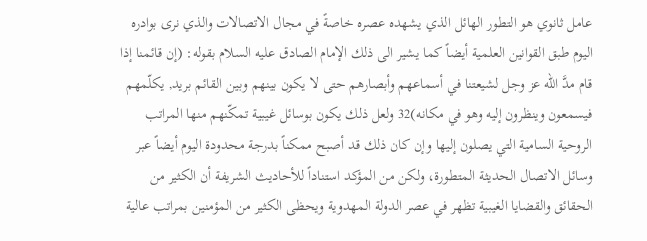عامل ثانوي هو التطور الهائل الذي يشهده عصره خاصةً في مجال الاتصالات والذي نرى بوادره اليوم طبق القوانين العلمية أيضاً كما يشير الى ذلك الإمام الصادق عليه السلام بقوله: (إن قائمنا إذا قام مدَّ الله عز وجل لشيعتنا في أسماعهم وأبصارهم حتى لا يكون بينهم وبين القائم بريد, يكلّمهم فيسمعون وينظرون إليه وهو في مكانه)32 ولعل ذلك يكون بوسائل غيبية تمكّنهم منها المراتب الروحية السامية التي يصلون إليها وإن كان ذلك قد أصبح ممكناً بدرجة محدودة اليوم أيضاً عبر وسائل الاتصال الحديثة المتطورة، ولكن من المؤكد استناداً للأحاديث الشريفة أن الكثير من الحقائق والقضايا الغيبية تظهر في عصر الدولة المهدوية ويحظى الكثير من المؤمنين بمراتب عالية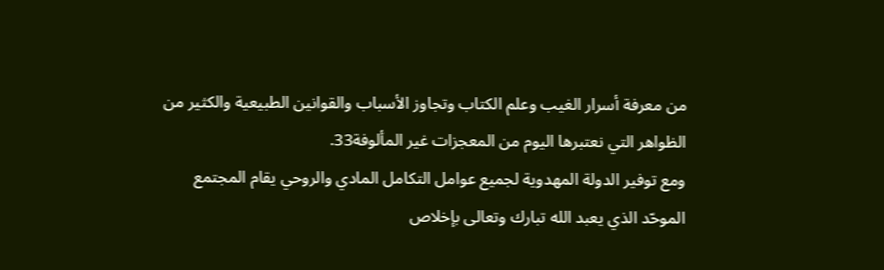من معرفة أسرار الغيب وعلم الكتاب وتجاوز الأسباب والقوانين الطبيعية والكثير من الظواهر التي نعتبرها اليوم من المعجزات غير المألوفة33.
ومع توفير الدولة المهدوية لجميع عوامل التكامل المادي والروحي يقام المجتمع الموحّد الذي يعبد الله تبارك وتعالى بإخلاص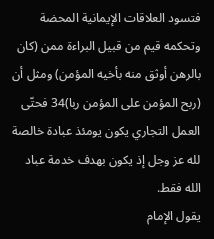فتسود العلاقات الإيمانية المحضة وتحكمه قيم من قبيل البراءة ممن (كان بالرهن أوثق منه بأخيه المؤمن) ومثل أن (ربح المؤمن على المؤمن ربا)34 فحتّى العمل التجاري يكون يومئذ عبادة خالصة لله عز وجل إذ يكون بهدف خدمة عباد الله فقط.
يقول الإمام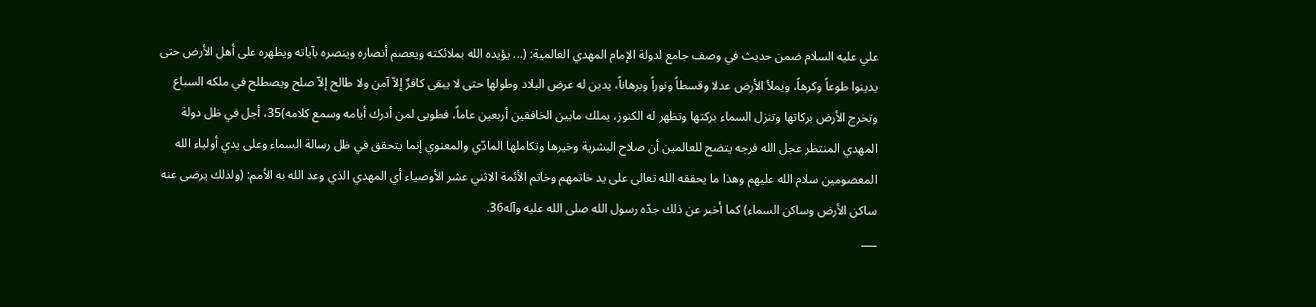علي عليه السلام ضمن حديث في وصف جامع لدولة الإمام المهدي العالمية: (... يؤيده الله بملائكته ويعصم أنصاره وينصره بآياته ويظهره على أهل الأرض حتى يدينوا طوعاً وكرهاً، ويملأ الأرض عدلا وقسطاً ونوراً وبرهاناً، يدين له عرض البلاد وطولها حتى لا يبقى كافرٌ إلاّ آمن ولا طالح إلاّ صلح ويصطلح في ملكه السباع وتخرج الأرض بركاتها وتنزل السماء بركتها وتظهر له الكنوز، يملك مابين الخافقين أربعين عاماً، فطوبى لمن أدرك أيامه وسمع كلامه)35، أجل في ظل دولة المهدي المنتظر عجل الله فرجه يتضح للعالمين أن صلاح البشرية وخيرها وتكاملها المادّي والمعنوي إنما يتحقق في ظل رسالة السماء وعلى يدي أولياء الله المعصومين سلام الله عليهم وهذا ما يحققه الله تعالى على يد خاتمهم وخاتم الأئمة الاثني عشر الأوصياء أي المهدي الذي وعد الله به الاُمم: (ولذلك يرضى عنه ساكن الأرض وساكن السماء) كما أخبر عن ذلك جدّه رسول الله صلى الله عليه وآله36.
___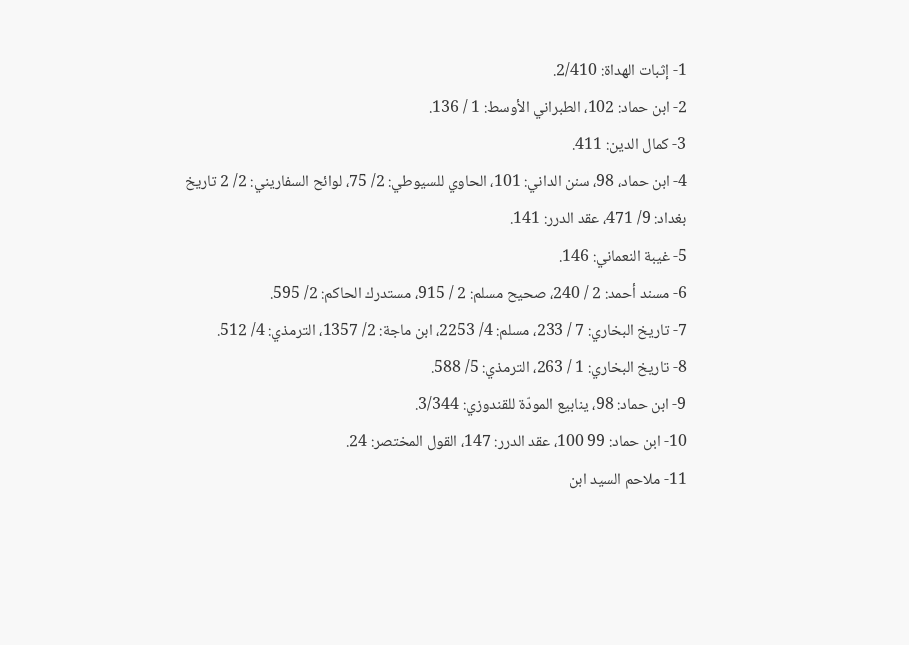1- إثبات الهداة: 2/410.
2- ابن حماد: 102، الطبراني الأوسط: 1 / 136.
3- كمال الدين: 411.
4- ابن حماد، 98، سنن الداني: 101، الحاوي للسيوطي: 2/ 75، لوائح السفاريني: 2/ 2 تاريخ بغداد: 9/ 471، عقد الدرر: 141.
5- غيبة النعماني: 146.
6- مسند أحمد: 2 / 240، صحيح مسلم: 2 / 915، مستدرك الحاكم: 2/ 595.
7- تاريخ البخاري: 7 / 233، مسلم: 4/ 2253، ابن ماجة: 2/ 1357، الترمذي: 4/ 512.
8- تاريخ البخاري: 1 / 263، الترمذي: 5/ 588.
9- ابن حماد: 98، ينابيع المودّة للقندوزي: 3/344.
10- ابن حماد: 99 100، عقد الدرر: 147، القول المختصر: 24.
11- ملاحم السيد ابن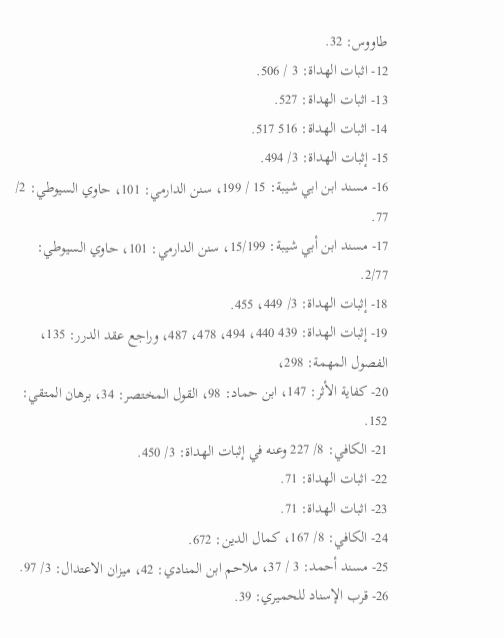طاووس: 32.
12- اثبات الهداة: 3 / 506.
13- اثبات الهداة: 527.
14- اثبات الهداة: 516 517.
15- إثبات الهداة: 3/ 494.
16- مسند ابن ابي شيبة: 15 / 199، سنن الدارمي: 101، حاوي السيوطي: 2/ 77.
17- مسند ابن أبي شيبة: 15/199، سنن الدارمي: 101، حاوي السيوطي: 2/77.
18- إثبات الهداة: 3/ 449، 455.
19- إثبات الهداة: 439 440، 494، 478، 487، وراجع عقد الدرر: 135، الفصول المهمة: 298،
20- كفاية الأثر: 147، ابن حماد: 98، القول المختصر: 34، برهان المتقي: 152.
21- الكافي: 8/ 227 وعنه في إثبات الهداة: 3/ 450.
22- اثبات الهداة: 71.
23- اثبات الهداة: 71.
24- الكافي: 8/ 167، كمال الدين: 672.
25- مسند أحمد: 3 / 37، ملاحم ابن المنادي: 42، ميزان الاعتدال: 3/ 97.
26- قرب الإسناد للحميري: 39.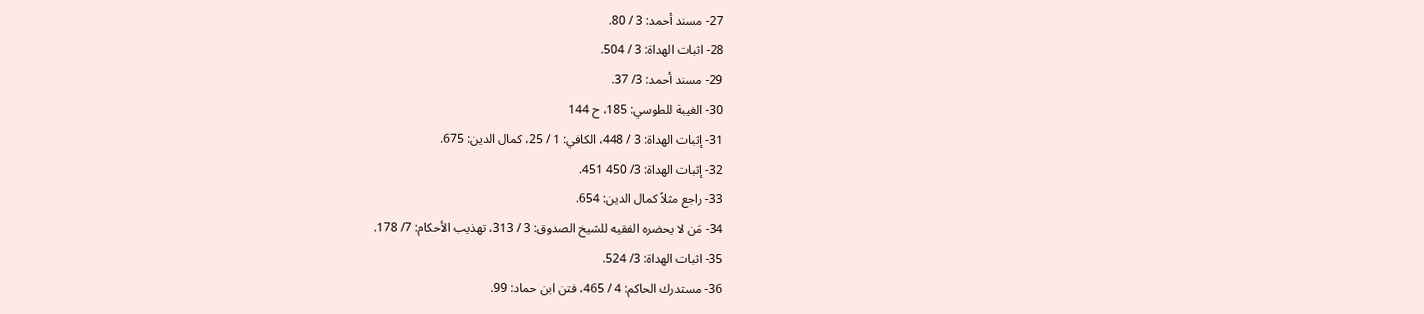27- مسند أحمد: 3 / 80.
28- اثبات الهداة: 3 / 504.
29- مسند أحمد: 3/ 37.
30- الغيبة للطوسي: 185، ح 144
31- إثبات الهداة: 3 / 448، الكافي: 1 / 25، كمال الدين: 675.
32- إثبات الهداة: 3/ 450 451.
33- راجع مثلاً كمال الدين: 654.
34- مَن لا يحضره الفقيه للشيخ الصدوق: 3 / 313، تهذيب الأحكام: 7/ 178.
35- اثبات الهداة: 3/ 524.
36- مستدرك الحاكم: 4 / 465، فتن ابن حماد: 99.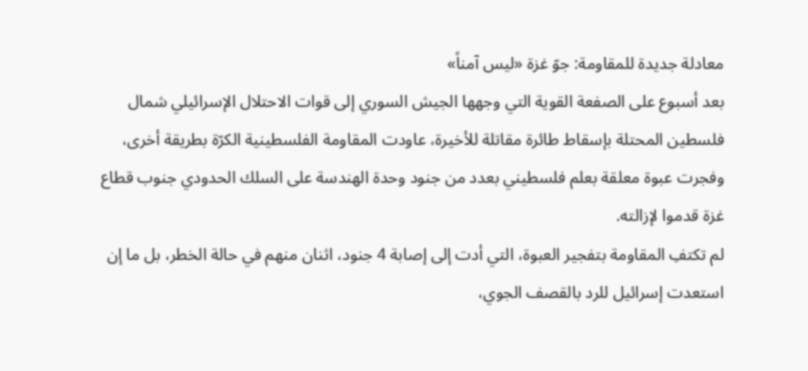معادلة جديدة للمقاومة: جوّ غزة «ليس آمناً»
بعد أسبوع على الصفعة القوية التي وجهها الجيش السوري إلى قوات الاحتلال الإسرائيلي شمال فلسطين المحتلة بإسقاط طائرة مقاتلة للأخيرة، عاودت المقاومة الفلسطينية الكرّة بطريقة أخرى، وفجرت عبوة معلقة بعلم فلسطيني بعدد من جنود وحدة الهندسة على السلك الحدودي جنوب قطاع غزة قدموا لإزالته.
لم تكتفِ المقاومة بتفجير العبوة، التي أدت إلى إصابة 4 جنود، اثنان منهم في حالة الخطر، بل ما إن استعدت إسرائيل للرد بالقصف الجوي،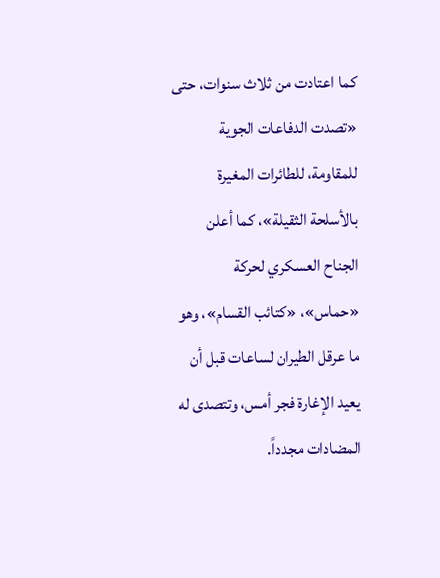كما اعتادت من ثلاث سنوات، حتى «تصدت الدفاعات الجوية للمقاومة، للطائرات المغيرة بالأسلحة الثقيلة»، كما أعلن الجناح العسكري لحركة «حماس»، «كتائب القسام»، وهو ما عرقل الطيران لساعات قبل أن يعيد الإغارة فجر أمس، وتتصدى له المضادات مجدداً.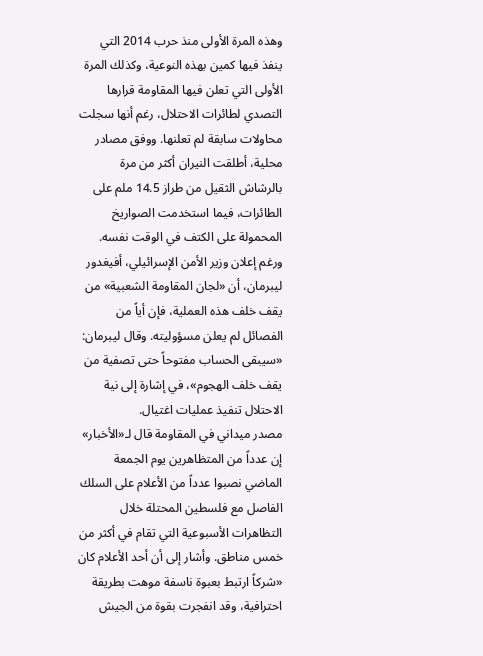وهذه المرة الأولى منذ حرب 2014 التي ينفذ فيها كمين بهذه النوعية، وكذلك المرة الأولى التي تعلن فيها المقاومة قرارها التصدي لطائرات الاحتلال، رغم أنها سجلت محاولات سابقة لم تعلنها. ووفق مصادر محلية، أطلقت النيران أكثر من مرة بالرشاش الثقيل من طراز 14.5 ملم على الطائرات، فيما استخدمت الصواريخ المحمولة على الكتف في الوقت نفسه.
ورغم إعلان وزير الأمن الإسرائيلي، أفيغدور ليبرمان، أن «لجان المقاومة الشعبية» من يقف خلف هذه العملية، فإن أياً من الفصائل لم يعلن مسؤوليته. وقال ليبرمان: «سيبقى الحساب مفتوحاً حتى تصفية من يقف خلف الهجوم»، في إشارة إلى نية الاحتلال تنفيذ عمليات اغتيال.
مصدر ميداني في المقاومة قال لـ«الأخبار» إن عدداً من المتظاهرين يوم الجمعة الماضي نصبوا عدداً من الأعلام على السلك الفاصل مع فلسطين المحتلة خلال التظاهرات الأسبوعية التي تقام في أكثر من خمس مناطق. وأشار إلى أن أحد الأعلام كان «شركاً ارتبط بعبوة ناسفة موهت بطريقة احترافية، وقد انفجرت بقوة من الجيش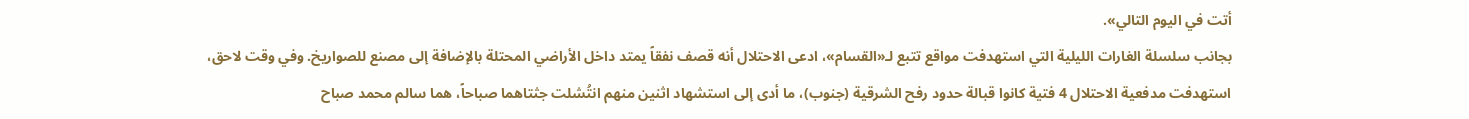أتت في اليوم التالي».
بجانب سلسلة الغارات الليلية التي استهدفت مواقع تتبع لـ«القسام»، ادعى الاحتلال أنه قصف نفقاً يمتد داخل الأراضي المحتلة بالإضافة إلى مصنع للصواريخ. وفي وقت لاحق، استهدفت مدفعية الاحتلال 4 فتية كانوا قبالة حدود رفح الشرقية (جنوب)، ما أدى إلى استشهاد اثنين منهم انتُشلت جثتاهما صباحاً، هما سالم محمد صباح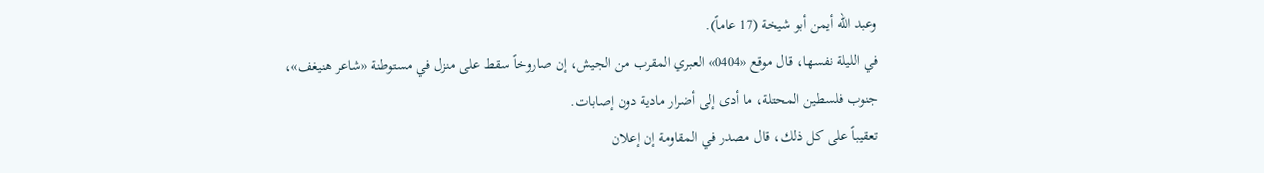وعبد الله أيمن أبو شيخة (17 عاماً).
في الليلة نفسها، قال موقع «0404» العبري المقرب من الجيش، إن صاروخاً سقط على منزل في مستوطنة «شاعر هنيغف»، جنوب فلسطين المحتلة، ما أدى إلى أضرار مادية دون إصابات.
تعقيباً على كل ذلك، قال مصدر في المقاومة إن إعلان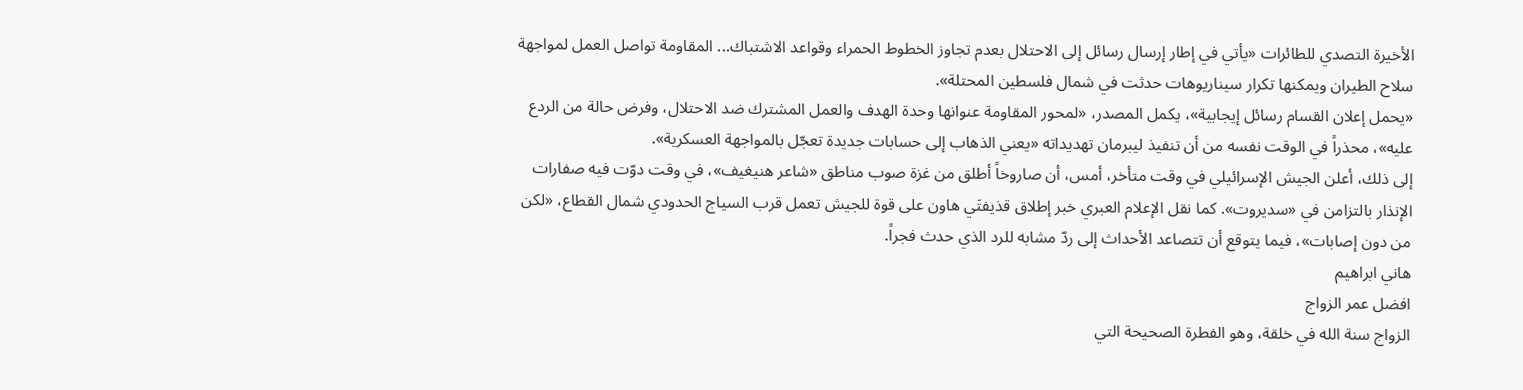الأخيرة التصدي للطائرات «يأتي في إطار إرسال رسائل إلى الاحتلال بعدم تجاوز الخطوط الحمراء وقواعد الاشتباك... المقاومة تواصل العمل لمواجهة سلاح الطيران ويمكنها تكرار سيناريوهات حدثت في شمال فلسطين المحتلة».
«يحمل إعلان القسام رسائل إيجابية»، يكمل المصدر، «لمحور المقاومة عنوانها وحدة الهدف والعمل المشترك ضد الاحتلال، وفرض حالة من الردع عليه»، محذراً في الوقت نفسه من أن تنفيذ ليبرمان تهديداته «يعني الذهاب إلى حسابات جديدة تعجّل بالمواجهة العسكرية».
إلى ذلك، أعلن الجيش الإسرائيلي في وقت متأخر، أمس، أن صاروخاً أطلق من غزة صوب مناطق «شاعر هنيغيف»، في وقت دوّت فيه صفارات الإنذار بالتزامن في «سديروت». كما نقل الإعلام العبري خبر إطلاق قذيفتَي هاون على قوة للجيش تعمل قرب السياج الحدودي شمال القطاع، «لكن من دون إصابات»، فيما يتوقع أن تتصاعد الأحداث إلى ردّ مشابه للرد الذي حدث فجراً.
هاني ابراهيم
افضل عمر الزواج
الزواج سنة الله في خلقة، وهو الفطرة الصحيحة التي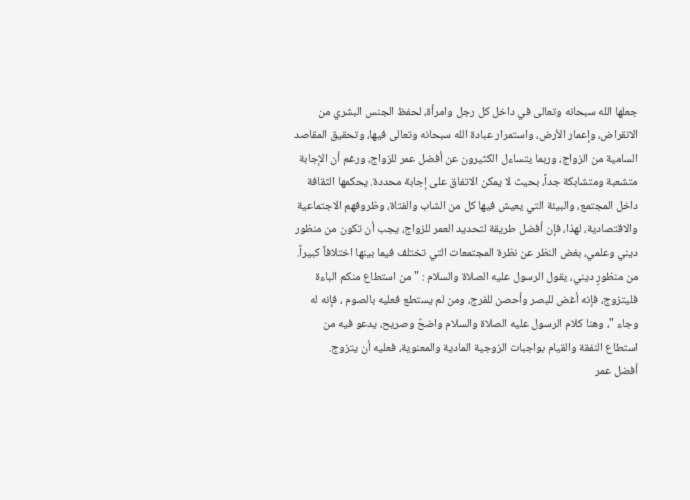جعلها الله سبحانه وتعالى في داخل كل رجل وامرأة، لحفظ الجنس البشري من الانقراض، وإعمار الأرض، واستمرار عبادة الله سبحانه وتعالى فيها، وتحقيق المقاصد السامية من الزواج، وربما يتساءل الكثيرون عن أفضل عمر للزواج، ورغم أن الإجابة متشعبة ومتشابكة جداً، بحيث لا يمكن الاتفاق على إجابة محددة. يحكمها الثقافة داخل المجتمع، والبيئة التي يعيش فيها كل من الشاب والفتاة، وظروفهم الاجتماعية والاقتصادية، لهذا، فإن أفضل طريقة لتحديد العمر للزواج، يجب أن تكون من منظور ديني وعلمي، بغض النظر عن نظرة المجتمعات التي تختلف فيما بينها اختلافاً كبيراً.
من منظورٍ ديني، يقول الرسول عليه الصلاة والسلام : " من استطاع منكم الباءة فليتزوج، فإنه أغض للبصر وأحصن للفرج، ومن لم يستطع فعليه بالصوم ، فإنه له وجاء "، وهنا كلام الرسول عليه الصلاة والسلام واضحٌ وصريح، يدعو فيه من استطاع النفقة والقيام بواجبات الزوجية المادية والمعنوية، فعليه أن يتزوج.
أفضل عمر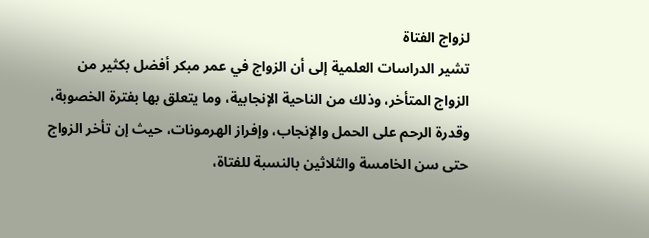لزواج الفتاة
تشير الدراسات العلمية إلى أن الزواج في عمر مبكر أفضل بكثير من الزواج المتأخر، وذلك من الناحية الإنجابية، وما يتعلق بها بفترة الخصوبة، وقدرة الرحم على الحمل والإنجاب، وإفراز الهرمونات، حيث إن تأخر الزواج حتى سن الخامسة والثلاثين بالنسبة للفتاة،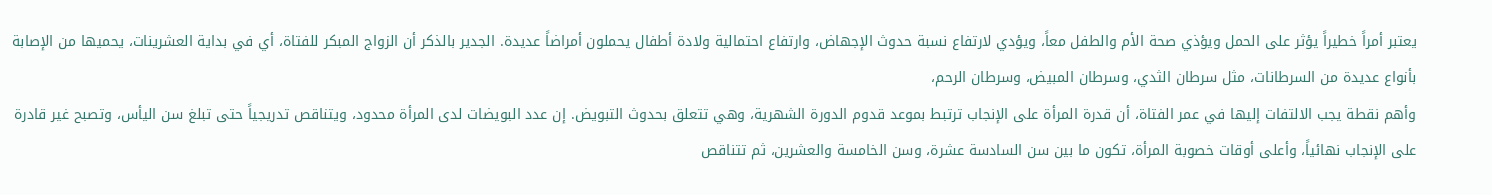يعتبر أمراً خطيراً يؤثر على الحمل ويؤذي صحة الأم والطفل معاً، ويؤدي لارتفاع نسبة حدوث الإجهاض، وارتفاع احتمالية ولادة أطفال يحملون أمراضاً عديدة. الجدير بالذكر أن الزواج المبكر للفتاة، أي في بداية العشرينات، يحميها من الإصابة بأنواع عديدة من السرطانات، مثل سرطان الثدي، وسرطان المبيض، وسرطان الرحم،
وأهم نقطة يجب الالتفات إليها في عمر الفتاة، أن قدرة المرأة على الإنجاب ترتبط بموعد قدوم الدورة الشهرية، وهي تتعلق بحدوث التبويض. إن عدد البويضات لدى المرأة محدود، ويتناقص تدريجياً حتى تبلغ سن اليأس، وتصبح غير قادرة على الإنجاب نهائياً، وأعلى أوقات خصوبة المرأة، تكون ما بين سن السادسة عشرة، وسن الخامسة والعشرين، ثم تتناقص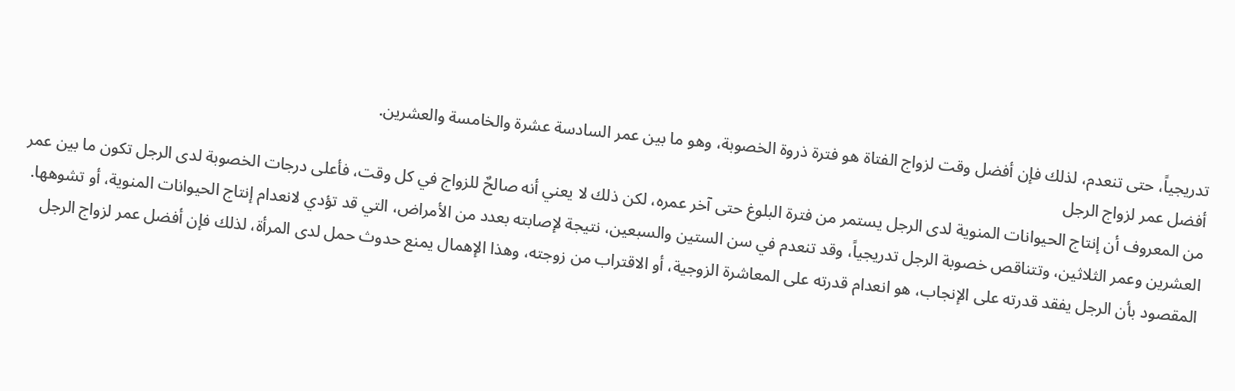تدريجياً، حتى تنعدم، لذلك فإن أفضل وقت لزواج الفتاة هو فترة ذروة الخصوبة، وهو ما بين عمر السادسة عشرة والخامسة والعشرين.
أفضل عمر لزواج الرجل
من المعروف أن إنتاج الحيوانات المنوية لدى الرجل يستمر من فترة البلوغ حتى آخر عمره، لكن ذلك لا يعني أنه صالحٌ للزواج في كل وقت، فأعلى درجات الخصوبة لدى الرجل تكون ما بين عمر العشرين وعمر الثلاثين، وتتناقص خصوبة الرجل تدريجياً، وقد تنعدم في سن الستين والسبعين، نتيجة لإصابته بعدد من الأمراض، التي قد تؤدي لانعدام إنتاج الحيوانات المنوية، أو تشوهها. المقصود بأن الرجل يفقد قدرته على الإنجاب، هو انعدام قدرته على المعاشرة الزوجية، أو الاقتراب من زوجته، وهذا الإهمال يمنع حدوث حمل لدى المرأة، لذلك فإن أفضل عمر لزواج الرجل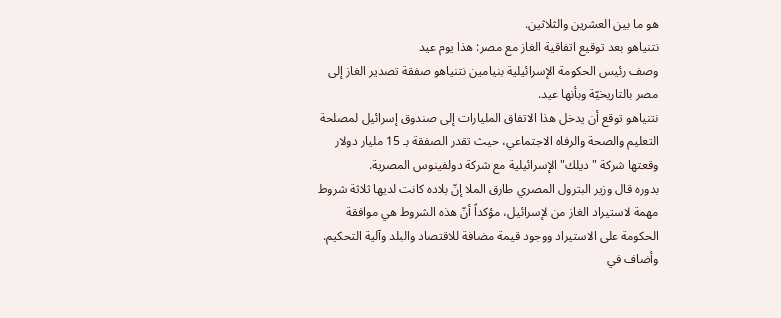هو ما بين العشرين والثلاثين.
نتنياهو بعد توقيع اتفاقية الغاز مع مصر: هذا يوم عيد
وصف رئيس الحكومة الإسرائيلية بنيامين نتنياهو صفقة تصدير الغاز إلى مصر بالتاريخيّة وبأنها عيد.
نتنياهو توقع أن يدخل هذا الاتفاق المليارات إلى صندوق إسرائيل لمصلحة التعليم والصحة والرفاه الاجتماعي، حيث تقدر الصفقة بـ 15 مليار دولار وقعتها شركة "ديلك" الإسرائيلية مع شركة دولفينوس المصرية.
بدوره قال وزير البترول المصري طارق الملا إنّ بلاده كانت لديها ثلاثة شروط مهمة لاستيراد الغاز من لإسرائيل، مؤكداً أنّ هذه الشروط هي موافقة الحكومة على الاستيراد ووجود قيمة مضافة للاقتصاد والبلد وآلية التحكيم.
وأضاف في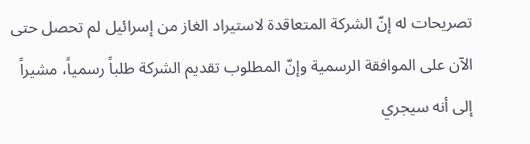تصريحات له إنّ الشركة المتعاقدة لاستيراد الغاز من إسرائيل لم تحصل حتى الآن على الموافقة الرسمية وإنّ المطلوب تقديم الشركة طلباً رسمياً، مشيراً إلى أنه سيجري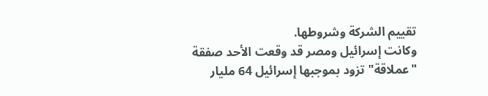تقييم الشركة وشروطها.
وكانت إسرائيل ومصر قد وقعت الأحد صفقة "عملاقة" تزود بموجبها إسرائيل 64 مليار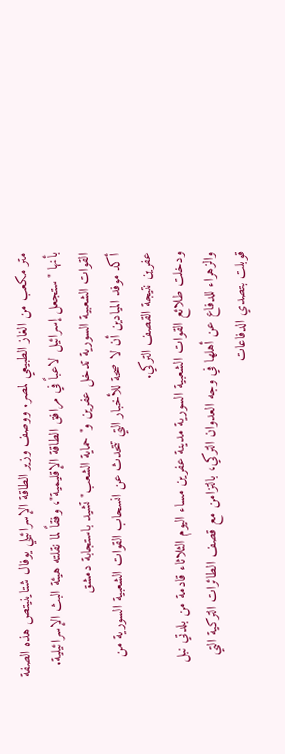متر مكعب من الغاز الطبيعي لمصر. ووصف وزير الطاقة الإسرائيلي يوفال شتاينيتص هذه الصفة بأنها "ستجعل إسرائيل لاعباً في مرافق الطاقة الإقليمية"، وفقاً لما نقلته هيئة البث الإسرائيلية.
القوات الشعبية السورية تدخل عفرين و"حماية الشعب" تشيد باستجابة دمشق
أكد موفد الميادين أن لا صحة للأخبار التي تتحدث عن انسحاب القوات الشعبية السورية من عفرين نتيجة القصف التركي.
ودخلت طلائع القوات الشعبية السورية مدينة عفرين مساء اليوم الثلاثاء قادمة من بلدتي نبل والزهراء للدفاع عن أهلها في وجه العدوان التركي، بالتزامن مع قصف الطائرات التركية التي قوبلت بتصدي الدفاعات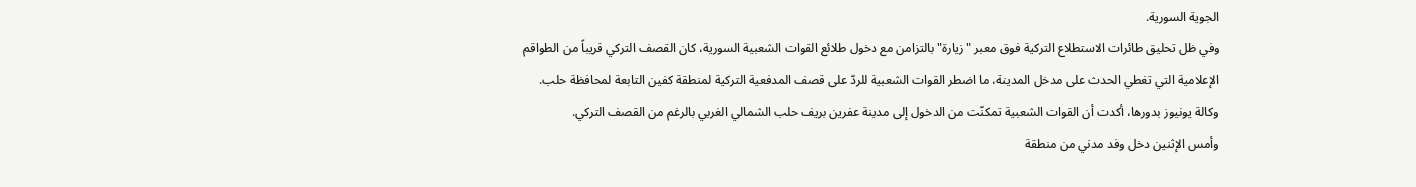الجوية السورية.
وفي ظل تحليق طائرات الاستطلاع التركية فوق معبر "زيارة" بالتزامن مع دخول طلائع القوات الشعبية السورية، كان القصف التركي قريباً من الطواقم الإعلامية التي تغطي الحدث على مدخل المدينة، ما اضطر القوات الشعبية للردّ على قصف المدفعية التركية لمنطقة كفين التابعة لمحافظة حلب.
وكالة يونيوز بدورها، أكدت أن القوات الشعبية تمكنّت من الدخول إلى مدينة عفرين بريف حلب الشمالي الغربي بالرغم من القصف التركي.
وأمس الإثنين دخل وفد مدني من منطقة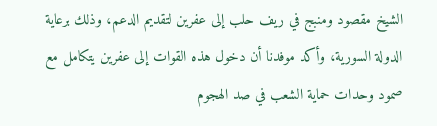الشيخ مقصود ومنبج في ريف حلب إلى عفرين لتقديم الدعم، وذلك برعاية الدولة السورية، وأكد موفدنا أن دخول هذه القوات إلى عفرين يتكامل مع صمود وحدات حماية الشعب في صد الهجوم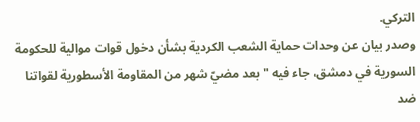التركي.
وصدر بيان عن وحدات حماية الشعب الكردية بشأن دخول قوات موالية للحكومة السورية في دمشق، جاء فيه "بعد مضيّ شهر من المقاومة الأسطورية لقواتنا ضد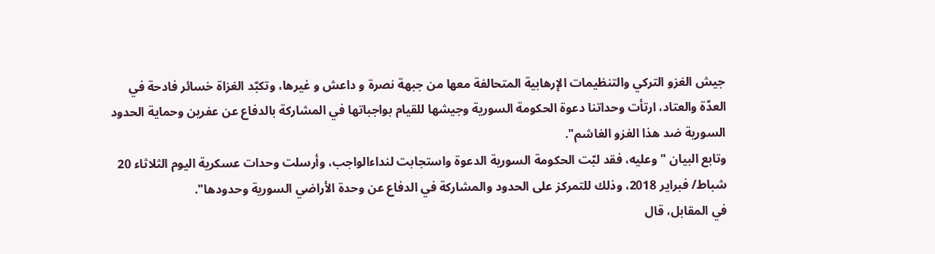جيش الغزو التركي والتنظيمات الإرهابية المتحالفة معها من جبهة نصرة و داعش و غيرها، وتكبّد الغزاة خسائر فادحة في العدّة والعتاد، ارتأت وحداتنا دعوة الحكومة السورية وجيشها للقيام بواجباتها في المشاركة بالدفاع عن عفرين وحماية الحدود السورية ضد هذا الغزو الغاشم".
وتابع البيان "وعليه، فقد لبّت الحكومة السورية الدعوة واستجابت لنداءالواجب، وأرسلت وحدات عسكرية اليوم الثلاثاء 20 شباط/ فبراير 2018، وذلك للتمركز على الحدود والمشاركة في الدفاع عن وحدة الأراضي السورية وحدودها".
في المقابل، قال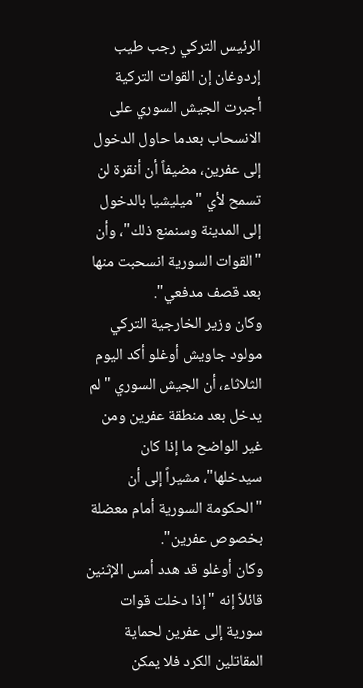الرئيس التركي رجب طيب إردوغان إن القوات التركية أجبرت الجيش السوري على الانسحاب بعدما حاول الدخول إلى عفرين، مضيفاً أن أنقرة لن تسمح لأي "ميليشيا بالدخول إلى المدينة وسنمنع ذلك"، وأن "القوات السورية انسحبت منها بعد قصف مدفعي".
وكان وزير الخارجية التركي مولود جاويش أوغلو أكد اليوم الثلاثاء، أن الجيش السوري "لم يدخل بعد منطقة عفرين ومن غير الواضح ما إذا كان سيدخلها"، مشيراً إلى أن "الحكومة السورية أمام معضلة بخصوص عفرين".
وكان أوغلو قد هدد أمس الإثنين قائلاً إنه "إذا دخلت قوات سورية إلى عفرين لحماية المقاتلين الكرد فلا يمكن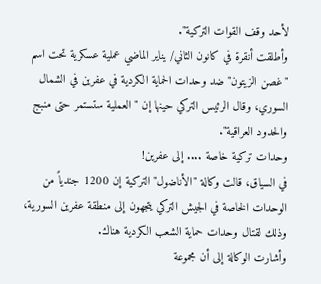لأحد وقف القوات التركية".
وأطلقت أنقرة في كانون الثاني/ يناير الماضي عملية عسكرية تحت اسم "غصن الزيتون" ضد وحدات الحماية الكردية في عفرين في الشمال السوري، وقال الرئيس التركي حينها إن "العملية ستستمر حتى منبج والحدود العراقية".
وحدات تركية خاصة .... إلى عفرين!
في السياق، قالت وكالة "الأناضول" التركية إن 1200 جندياً من الوحدات الخاصة في الجيش التركي يتجهون إلى منطقة عفرين السورية، وذلك لقتال وحدات حماية الشعب الكردية هناك.
وأشارت الوكالة إلى أن مجموعة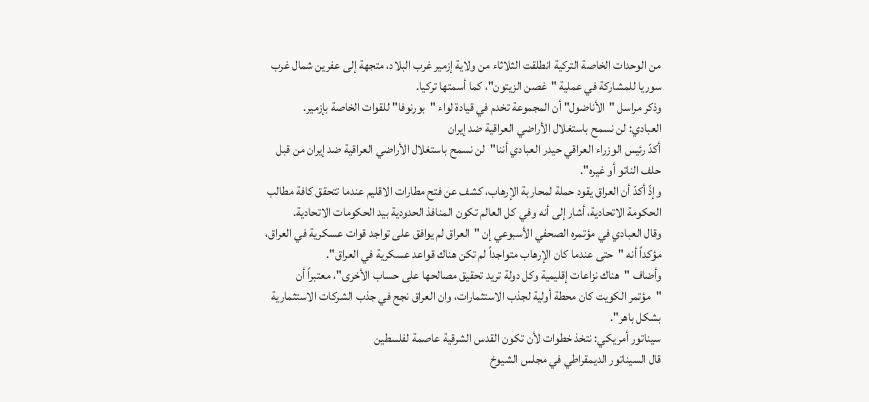من الوحدات الخاصة التركية انطلقت الثلاثاء من ولاية إزمير غرب البلاد، متجهة إلى عفرين شمال غرب سوريا للمشاركة في عملية "غصن الزيتون"، كما أسمتها تركيا.
وذكر مراسل "الأناضول" أن المجموعة تخدم في قيادة لواء "بورنوفا" للقوات الخاصة بإزمير.
العبادي: لن نسمح باستغلال الأراضي العراقية ضد إيران
أكدّ رئيس الوزراء العراقي حيدر العبادي أننا"لن نسمح باستغلال الأراضي العراقية ضد إيران من قبل حلف الناتو أو غيره".
وإذّ أكدّ أن العراق يقود حملة لمحاربة الإرهاب، كشف عن فتح مطارات الاقليم عندما تتحقق كافة مطالب الحكومة الاتحادية، أشار إلى أنه وفي كل العالم تكون المنافذ الحدودية بيد الحكومات الاتحادية.
وقال العبادي في مؤتمره الصحفي الأسبوعي إن "العراق لم يوافق على تواجد قوات عسكرية في العراق، مؤكداً أنه "حتى عندما كان الإرهاب متواجداً لم تكن هناك قواعد عسكرية في العراق".
وأضاف "هناك نزاعات إقليمية وكل دولة تريد تحقيق مصالحها على حساب الأخرى"، معتبراً أن "مؤتمر الكويت كان محطة أولية لجذب الاستثمارات، وان العراق نجح في جذب الشركات الاستثمارية بشكل باهر".
سيناتور أمريكي: نتخذ خطوات لأن تكون القدس الشرقية عاصمة لفلسطين
قال السيناتور الديمقراطي في مجلس الشيوخ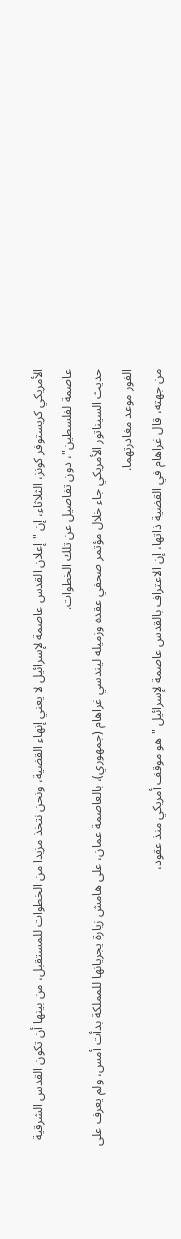الأمريكي كريستوفر كونز، الثلاثاء، إن "إعلان القدس عاصمة لإسرائيل لا يعني إنهاء القضية، ونحن نتخذ مزيدا من الخطوات للمستقبل، من بينها أن تكون القدس الشرقية عاصمة لفلسطين"، دون تفاصيل عن تلك الخطوات.
حديث السيناتور الأمريكي جاء خلال مؤتمر صحفي عقده وزميله ليندسي غراهام (جمهوري)، بالعاصمة عمان، على هامش زيارة يجريانها للمملكة بدأت أمس، ولم يعرف على الفور موعد مغادرتهما.
من جهته، قال غراهام في القضية ذاتها، إن الاعتراف بالقدس عاصمة لإسرائيل "هو موقف أمريكي منذ عقود،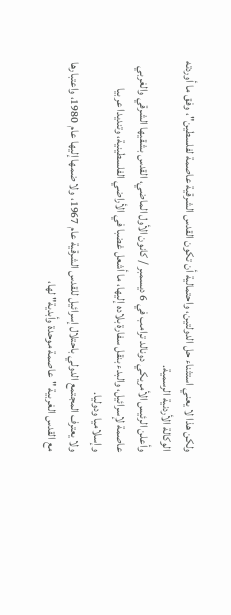ولكن هذا لا يعني استثناء حل الدولتين، واحتمالية أن تكون القدس الشرقية عاصمة لفلسطين"، وفق ما أوردته الوكالة الأردنية الرسمية.
وأعلن الرئيس الأمريكي دونالد ترامب في 6 ديسمبر / كانون الأول الماضي، القدس بشقيها الشرقي والغربي عاصمة لإسرائيل، والبدء بنقل سفارة بلاده إليها، ما أشعل غضبا في الأراضي الفلسطينية، وتنديدا عربيا وإسلاميا ودوليا.
ولا يعترف المجتمع الدولي باحتلال إسرائيل للقدس الشرقية عام 1967، ولا ضمها إليها عام 1980، واعتبارها مع القدس الغربية "عاصمة موحدة وأبدية" لها،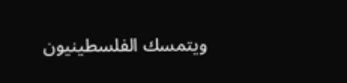ويتمسك الفلسطينيون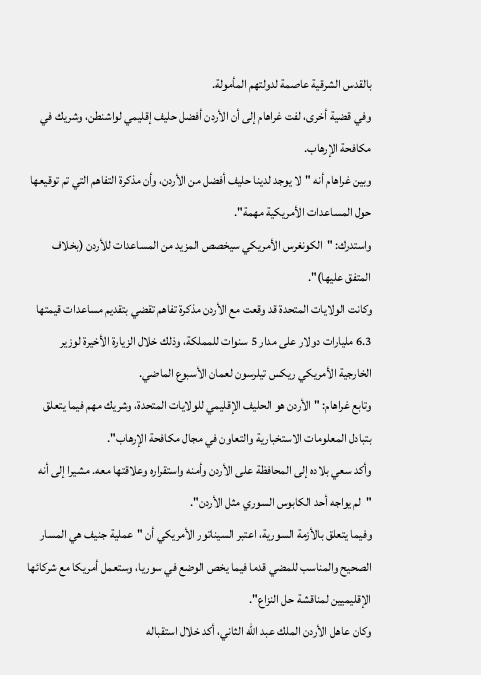بالقدس الشرقية عاصمة لدولتهم المأمولة.
وفي قضية أخرى، لفت غراهام إلى أن الأردن أفضل حليف إقليمي لواشنطن، وشريك في مكافحة الإرهاب.
وبين غراهام أنه "لا يوجد لدينا حليف أفضل من الأردن، وأن مذكرة التفاهم التي تم توقيعها حول المساعدات الأمريكية مهمة".
واستدرك: "الكونغرس الأمريكي سيخصص المزيد من المساعدات للأردن (بخلاف المتفق عليها)".
وكانت الولايات المتحدة قد وقعت مع الأردن مذكرة تفاهم تقضي بتقديم مساعدات قيمتها 6.3 مليارات دولار على مدار 5 سنوات للمملكة، وذلك خلال الزيارة الأخيرة لوزير الخارجية الأمريكي ريكس تيلرسون لعمان الأسبوع الماضي.
وتابع غراهام: "الأردن هو الحليف الإقليمي للولايات المتحدة، وشريك مهم فيما يتعلق بتبادل المعلومات الاستخبارية والتعاون في مجال مكافحة الإرهاب".
وأكد سعي بلاده إلى المحافظة على الأردن وأمنه واستقراره وعلاقتها معه. مشيرا إلى أنه "لم يواجه أحد الكابوس السوري مثل الأردن".
وفيما يتعلق بالأزمة السورية، اعتبر السيناتور الأمريكي أن "عملية جنيف هي المسار الصحيح والمناسب للمضي قدما فيما يخص الوضع في سوريا، وستعمل أمريكا مع شركائها الإقليميين لمناقشة حل النزاع".
وكان عاهل الأردن الملك عبد الله الثاني، أكد خلال استقباله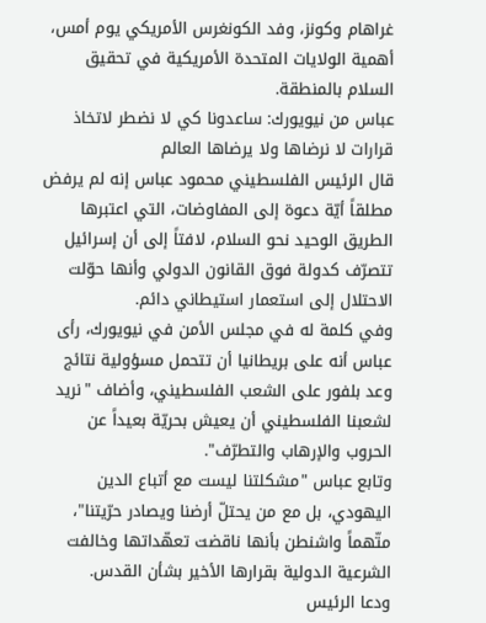غراهام وكونز، وفد الكونغرس الأمريكي يوم أمس، أهمية الولايات المتحدة الأمريكية في تحقيق السلام بالمنطقة.
عباس من نيويورك: ساعدونا كي لا نضطر لاتخاذ قرارات لا نرضاها ولا يرضاها العالم
قال الرئيس الفلسطيني محمود عباس إنه لم يرفض مطلقاً أيّة دعوة إلى المفاوضات، التي اعتبرها الطريق الوحيد نحو السلام، لافتاً إلى أن إسرائيل تتصرّف كدولة فوق القانون الدولي وأنها حوّلت الاحتلال إلى استعمار استيطاني دائم.
وفي كلمة له في مجلس الأمن في نيويورك، رأى عباس أنه على بريطانيا أن تتحمل مسؤولية نتائج وعد بلفور على الشعب الفلسطيني، وأضاف "نريد لشعبنا الفلسطيني أن يعيش بحريّة بعيداً عن الحروب والإرهاب والتطرّف".
وتابع عباس "مشكلتنا ليست مع أتباع الدين اليهودي، بل مع من يحتلّ أرضنا ويصادر حرّيتنا"، متّهماً واشنطن بأنها ناقضت تعهّداتها وخالفت الشرعية الدولية بقرارها الأخير بشأن القدس.
ودعا الرئيس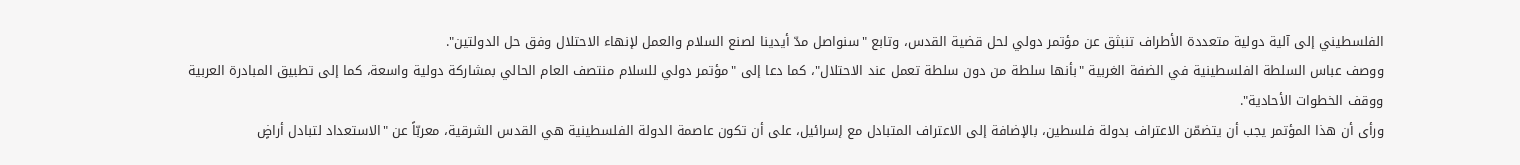الفلسطيني إلى آلية دولية متعددة الأطراف تنبثق عن مؤتمر دولي لحل قضية القدس، وتابع "سنواصل مدّ أيدينا لصنع السلام والعمل لإنهاء الاحتلال وفق حل الدولتين".
ووصف عباس السلطة الفلسطينية في الضفة الغربية "بأنها سلطة من دون سلطة تعمل عند الاحتلال"، كما دعا إلى "مؤتمر دولي للسلام منتصف العام الحالي بمشاركة دولية واسعة، كما إلى تطبيق المبادرة العربية ووقف الخطوات الأحادية".
ورأى أن هذا المؤتمر يجب أن يتضمّن الاعتراف بدولة فلسطين، بالإضافة إلى الاعتراف المتبادل مع إسرائيل، على أن تكون عاصمة الدولة الفلسطينية هي القدس الشرقية، معربّاً عن "الاستعداد لتبادل أراضٍ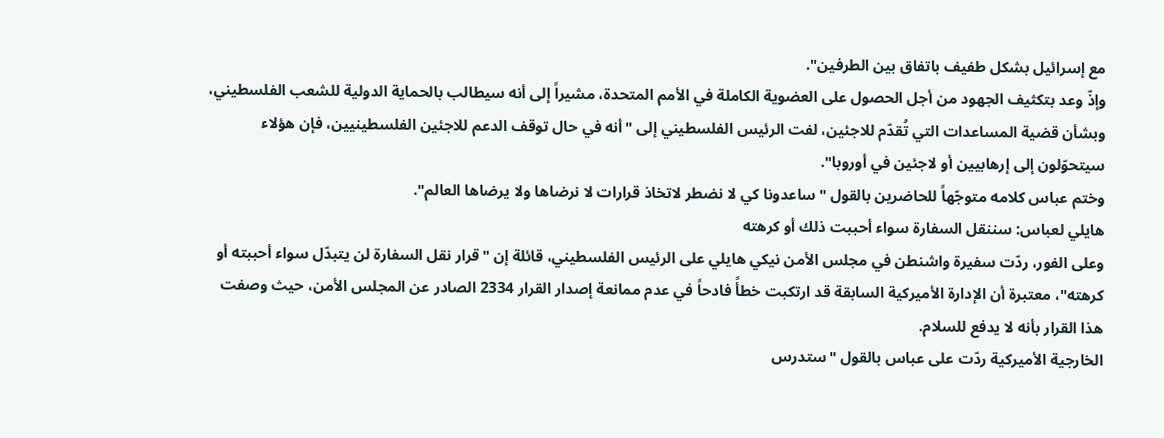مع إسرائيل بشكل طفيف باتفاق بين الطرفين".
وإذّ وعد بتكثيف الجهود من أجل الحصول على العضوية الكاملة في الأمم المتحدة، مشيراً إلى أنه سيطالب بالحماية الدولية للشعب الفلسطيني، وبشأن قضية المساعدات التي تُقدّم للاجئين، لفت الرئيس الفلسطيني إلى "أنه في حال توقف الدعم للاجئين الفلسطينيين، فإن هؤلاء سيتحوّلون إلى إرهابيين أو لاجئين في أوروبا".
وختم عباس كلامه متوجّهاً للحاضرين بالقول "ساعدونا كي لا نضطر لاتخاذ قرارات لا نرضاها ولا يرضاها العالم".
هايلي لعباس: سننقل السفارة سواء أحببت ذلك أو كرهته
وعلى الفور، ردّت سفيرة واشنطن في مجلس الأمن نيكي هايلي على الرئيس الفلسطيني، قائلة إن "قرار نقل السفارة لن يتبدّل سواء أحببته أو كرهته"، معتبرة أن الإدارة الأميركية السابقة قد ارتكبت خطأً فادحاً في عدم ممانعة إصدار القرار 2334 الصادر عن المجلس الأمن، حيث وصفت هذا القرار بأنه لا يدفع للسلام.
الخارجية الأميركية ردّت على عباس بالقول "ستدرس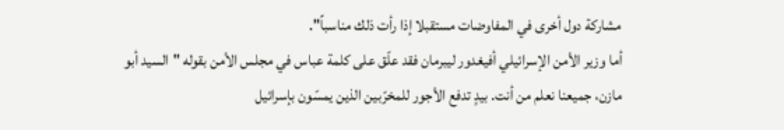مشاركة دول أخرى في المفاوضات مستقبلا إذا رأت ذلك مناسباً".
أما وزير الأمن الإسرائيلي أفيغدور ليبرمان فقد علّق على كلمة عباس في مجلس الأمن بقوله "السيد أبو مازن، جميعنا نعلم من أنت. بيدٍ تدفع الأجور للمخرّبين الذين يمسّون بإسرائيل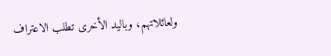ولعائلاتهم، وباليد الأخرى تطلب الاعتراف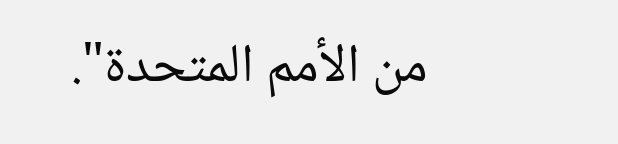من الأمم المتحدة".